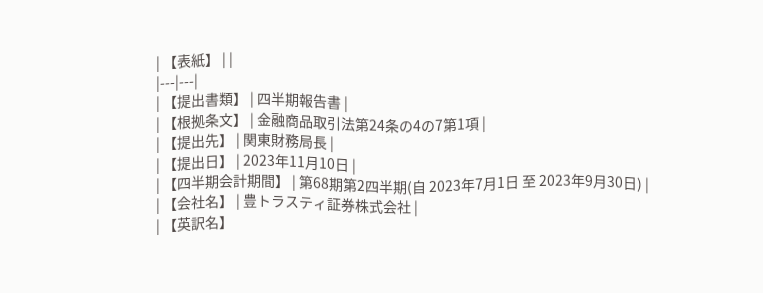| 【表紙】 | |
|---|---|
| 【提出書類】 | 四半期報告書 |
| 【根拠条文】 | 金融商品取引法第24条の4の7第1項 |
| 【提出先】 | 関東財務局長 |
| 【提出日】 | 2023年11月10日 |
| 【四半期会計期間】 | 第68期第2四半期(自 2023年7月1日 至 2023年9月30日) |
| 【会社名】 | 豊トラスティ証券株式会社 |
| 【英訳名】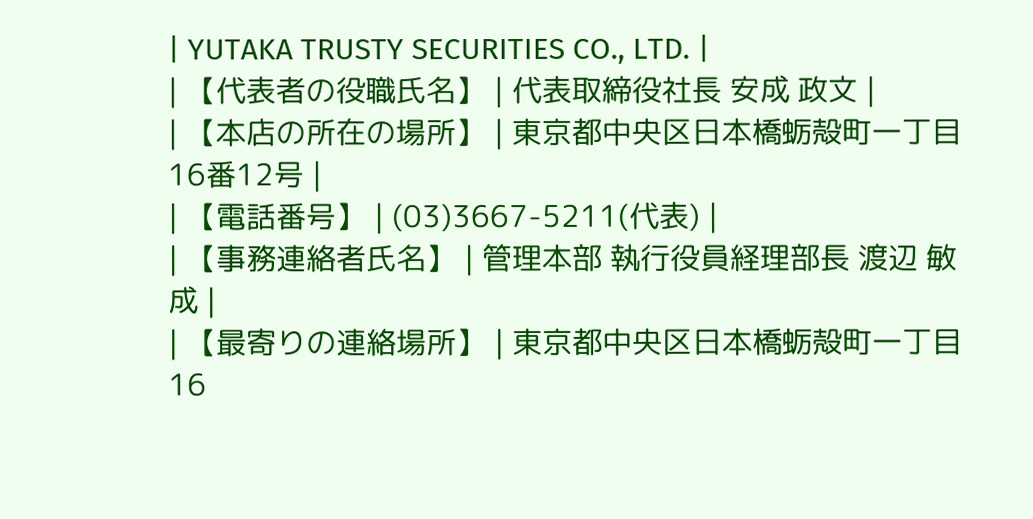| YUTAKA TRUSTY SECURITIES CO., LTD. |
| 【代表者の役職氏名】 | 代表取締役社長 安成 政文 |
| 【本店の所在の場所】 | 東京都中央区日本橋蛎殻町一丁目16番12号 |
| 【電話番号】 | (03)3667-5211(代表) |
| 【事務連絡者氏名】 | 管理本部 執行役員経理部長 渡辺 敏成 |
| 【最寄りの連絡場所】 | 東京都中央区日本橋蛎殻町一丁目16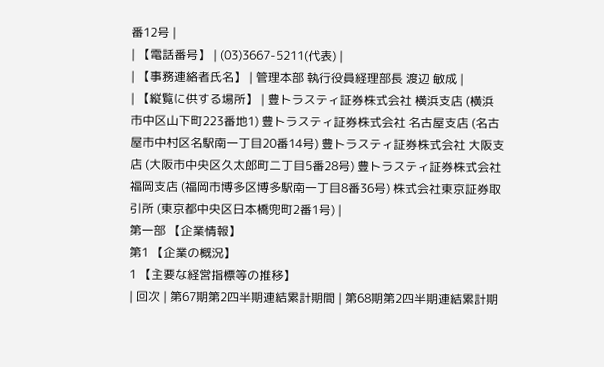番12号 |
| 【電話番号】 | (03)3667-5211(代表) |
| 【事務連絡者氏名】 | 管理本部 執行役員経理部長 渡辺 敏成 |
| 【縦覧に供する場所】 | 豊トラスティ証券株式会社 横浜支店 (横浜市中区山下町223番地1) 豊トラスティ証券株式会社 名古屋支店 (名古屋市中村区名駅南一丁目20番14号) 豊トラスティ証券株式会社 大阪支店 (大阪市中央区久太郎町二丁目5番28号) 豊トラスティ証券株式会社 福岡支店 (福岡市博多区博多駅南一丁目8番36号) 株式会社東京証券取引所 (東京都中央区日本橋兜町2番1号) |
第一部 【企業情報】
第1 【企業の概況】
1 【主要な経営指標等の推移】
| 回次 | 第67期第2四半期連結累計期間 | 第68期第2四半期連結累計期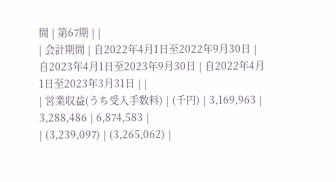間 | 第67期 | |
| 会計期間 | 自2022年4月1日至2022年9月30日 | 自2023年4月1日至2023年9月30日 | 自2022年4月1日至2023年3月31日 | |
| 営業収益(うち受入手数料) | (千円) | 3,169,963 | 3,288,486 | 6,874,583 |
| (3,239,097) | (3,265,062) |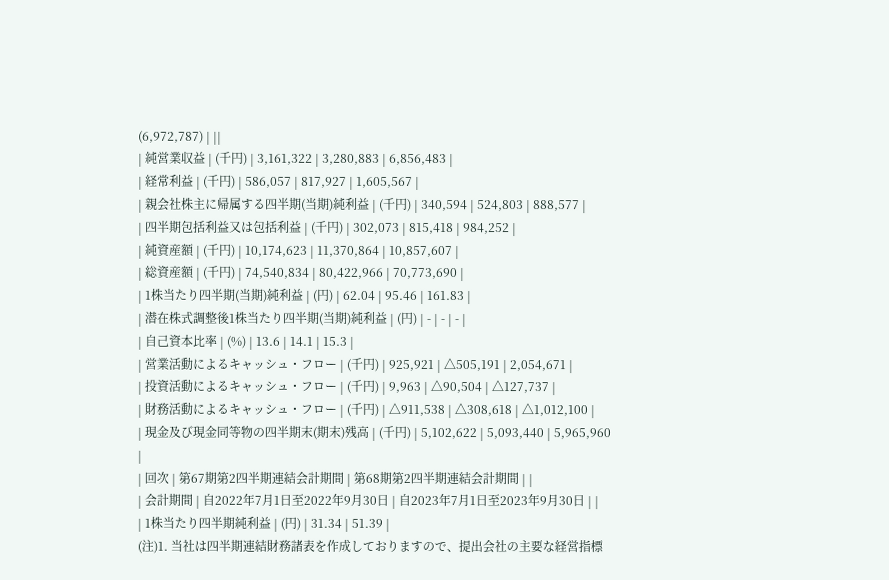(6,972,787) | ||
| 純営業収益 | (千円) | 3,161,322 | 3,280,883 | 6,856,483 |
| 経常利益 | (千円) | 586,057 | 817,927 | 1,605,567 |
| 親会社株主に帰属する四半期(当期)純利益 | (千円) | 340,594 | 524,803 | 888,577 |
| 四半期包括利益又は包括利益 | (千円) | 302,073 | 815,418 | 984,252 |
| 純資産額 | (千円) | 10,174,623 | 11,370,864 | 10,857,607 |
| 総資産額 | (千円) | 74,540,834 | 80,422,966 | 70,773,690 |
| 1株当たり四半期(当期)純利益 | (円) | 62.04 | 95.46 | 161.83 |
| 潜在株式調整後1株当たり四半期(当期)純利益 | (円) | - | - | - |
| 自己資本比率 | (%) | 13.6 | 14.1 | 15.3 |
| 営業活動によるキャッシュ・フロー | (千円) | 925,921 | △505,191 | 2,054,671 |
| 投資活動によるキャッシュ・フロー | (千円) | 9,963 | △90,504 | △127,737 |
| 財務活動によるキャッシュ・フロー | (千円) | △911,538 | △308,618 | △1,012,100 |
| 現金及び現金同等物の四半期末(期末)残高 | (千円) | 5,102,622 | 5,093,440 | 5,965,960 |
| 回次 | 第67期第2四半期連結会計期間 | 第68期第2四半期連結会計期間 | |
| 会計期間 | 自2022年7月1日至2022年9月30日 | 自2023年7月1日至2023年9月30日 | |
| 1株当たり四半期純利益 | (円) | 31.34 | 51.39 |
(注)1. 当社は四半期連結財務諸表を作成しておりますので、提出会社の主要な経営指標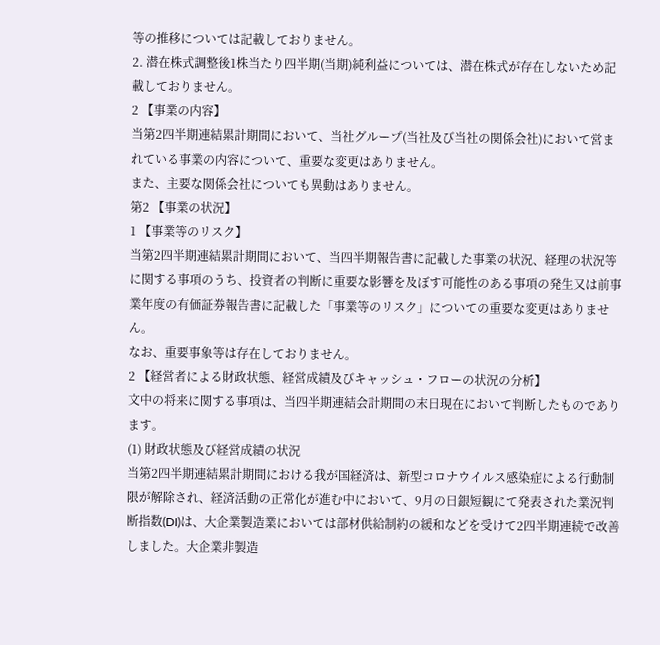等の推移については記載しておりません。
2. 潜在株式調整後1株当たり四半期(当期)純利益については、潜在株式が存在しないため記載しておりません。
2 【事業の内容】
当第2四半期連結累計期間において、当社グループ(当社及び当社の関係会社)において営まれている事業の内容について、重要な変更はありません。
また、主要な関係会社についても異動はありません。
第2 【事業の状況】
1 【事業等のリスク】
当第2四半期連結累計期間において、当四半期報告書に記載した事業の状況、経理の状況等に関する事項のうち、投資者の判断に重要な影響を及ぼす可能性のある事項の発生又は前事業年度の有価証券報告書に記載した「事業等のリスク」についての重要な変更はありません。
なお、重要事象等は存在しておりません。
2 【経営者による財政状態、経営成績及びキャッシュ・フローの状況の分析】
文中の将来に関する事項は、当四半期連結会計期間の末日現在において判断したものであります。
(1) 財政状態及び経営成績の状況
当第2四半期連結累計期間における我が国経済は、新型コロナウイルス感染症による行動制限が解除され、経済活動の正常化が進む中において、9月の日銀短観にて発表された業況判断指数(DI)は、大企業製造業においては部材供給制約の緩和などを受けて2四半期連続で改善しました。大企業非製造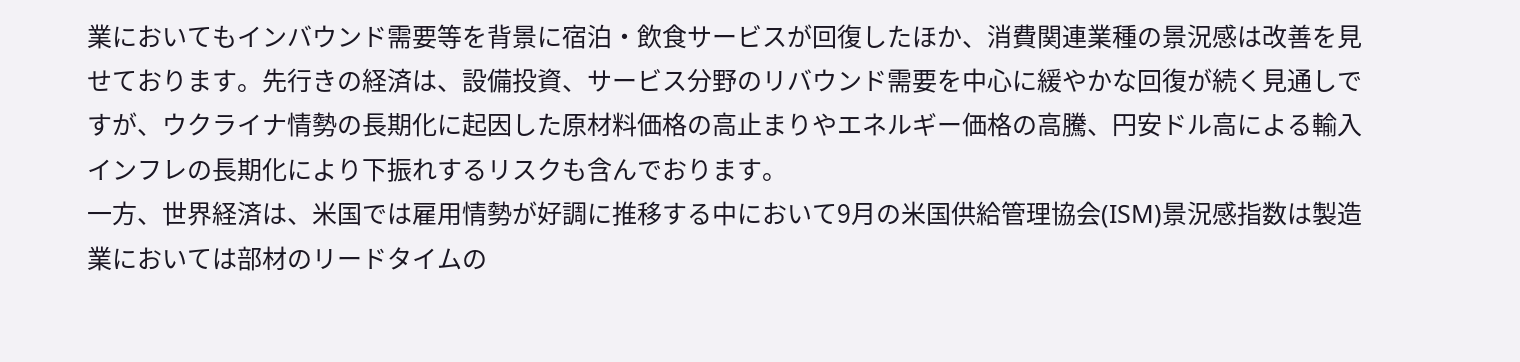業においてもインバウンド需要等を背景に宿泊・飲食サービスが回復したほか、消費関連業種の景況感は改善を見せております。先行きの経済は、設備投資、サービス分野のリバウンド需要を中心に緩やかな回復が続く見通しですが、ウクライナ情勢の長期化に起因した原材料価格の高止まりやエネルギー価格の高騰、円安ドル高による輸入インフレの長期化により下振れするリスクも含んでおります。
一方、世界経済は、米国では雇用情勢が好調に推移する中において9月の米国供給管理協会(ISM)景況感指数は製造業においては部材のリードタイムの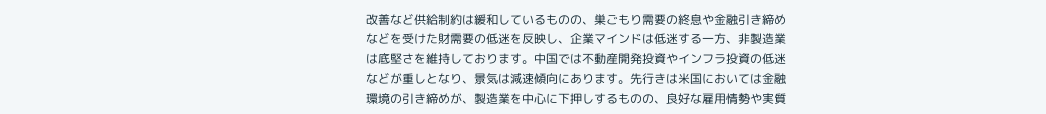改善など供給制約は緩和しているものの、巣ごもり需要の終息や金融引き締めなどを受けた財需要の低迷を反映し、企業マインドは低迷する一方、非製造業は底堅さを維持しております。中国では不動産開発投資やインフラ投資の低迷などが重しとなり、景気は減速傾向にあります。先行きは米国においては金融環境の引き締めが、製造業を中心に下押しするものの、良好な雇用情勢や実質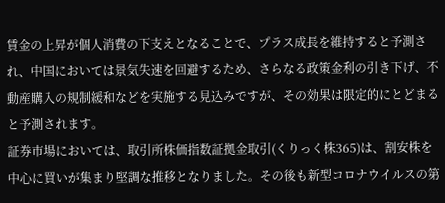賃金の上昇が個人消費の下支えとなることで、プラス成長を維持すると予測され、中国においては景気失速を回避するため、さらなる政策金利の引き下げ、不動産購入の規制緩和などを実施する見込みですが、その効果は限定的にとどまると予測されます。
証券市場においては、取引所株価指数証拠金取引(くりっく株365)は、割安株を中心に買いが集まり堅調な推移となりました。その後も新型コロナウイルスの第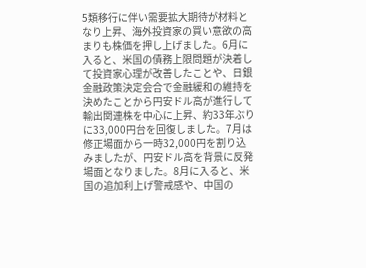5類移行に伴い需要拡大期待が材料となり上昇、海外投資家の買い意欲の高まりも株価を押し上げました。6月に入ると、米国の債務上限問題が決着して投資家心理が改善したことや、日銀金融政策決定会合で金融緩和の維持を決めたことから円安ドル高が進行して輸出関連株を中心に上昇、約33年ぶりに33,000円台を回復しました。7月は修正場面から一時32,000円を割り込みましたが、円安ドル高を背景に反発場面となりました。8月に入ると、米国の追加利上げ警戒感や、中国の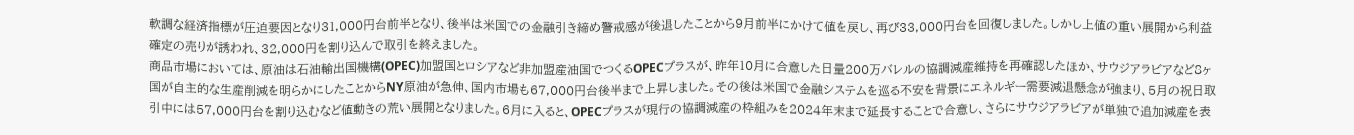軟調な経済指標が圧迫要因となり31,000円台前半となり、後半は米国での金融引き締め警戒感が後退したことから9月前半にかけて値を戻し、再び33,000円台を回復しました。しかし上値の重い展開から利益確定の売りが誘われ、32,000円を割り込んで取引を終えました。
商品市場においては、原油は石油輸出国機構(OPEC)加盟国とロシアなど非加盟産油国でつくるOPECプラスが、昨年10月に合意した日量200万バレルの協調減産維持を再確認したほか、サウジアラビアなど8ヶ国が自主的な生産削減を明らかにしたことからNY原油が急伸、国内市場も67,000円台後半まで上昇しました。その後は米国で金融システムを巡る不安を背景にエネルギー需要減退懸念が強まり、5月の祝日取引中には57,000円台を割り込むなど値動きの荒い展開となりました。6月に入ると、OPECプラスが現行の協調減産の枠組みを2024年末まで延長することで合意し、さらにサウジアラビアが単独で追加減産を表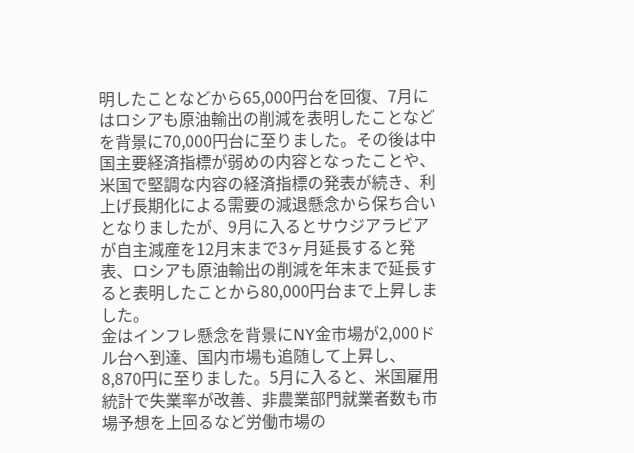明したことなどから65,000円台を回復、7月にはロシアも原油輸出の削減を表明したことなどを背景に70,000円台に至りました。その後は中国主要経済指標が弱めの内容となったことや、米国で堅調な内容の経済指標の発表が続き、利上げ長期化による需要の減退懸念から保ち合いとなりましたが、9月に入るとサウジアラビアが自主減産を12月末まで3ヶ月延長すると発表、ロシアも原油輸出の削減を年末まで延長すると表明したことから80,000円台まで上昇しました。
金はインフレ懸念を背景にNY金市場が2,000ドル台へ到達、国内市場も追随して上昇し、8,870円に至りました。5月に入ると、米国雇用統計で失業率が改善、非農業部門就業者数も市場予想を上回るなど労働市場の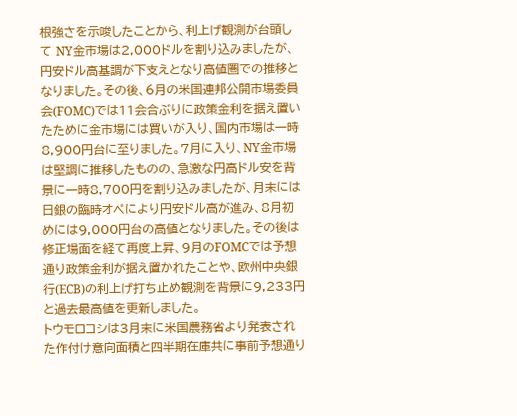根強さを示唆したことから、利上げ観測が台頭して NY金市場は2,000ドルを割り込みましたが、円安ドル高基調が下支えとなり高値圏での推移となりました。その後、6月の米国連邦公開市場委員会(FOMC)では11会合ぶりに政策金利を据え置いたために金市場には買いが入り、国内市場は一時8,900円台に至りました。7月に入り、NY金市場は堅調に推移したものの、急激な円高ドル安を背景に一時8,700円を割り込みましたが、月末には日銀の臨時オペにより円安ドル高が進み、8月初めには9,000円台の高値となりました。その後は修正場面を経て再度上昇、9月のFOMCでは予想通り政策金利が据え置かれたことや、欧州中央銀行(ECB)の利上げ打ち止め観測を背景に9,233円と過去最高値を更新しました。
トウモロコシは3月末に米国農務省より発表された作付け意向面積と四半期在庫共に事前予想通り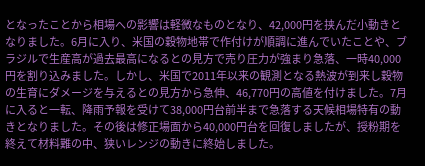となったことから相場への影響は軽微なものとなり、42,000円を挟んだ小動きとなりました。6月に入り、米国の穀物地帯で作付けが順調に進んでいたことや、ブラジルで生産高が過去最高になるとの見方で売り圧力が強まり急落、一時40,000円を割り込みました。しかし、米国で2011年以来の観測となる熱波が到来し穀物の生育にダメージを与えるとの見方から急伸、46,770円の高値を付けました。7月に入ると一転、降雨予報を受けて38,000円台前半まで急落する天候相場特有の動きとなりました。その後は修正場面から40,000円台を回復しましたが、授粉期を終えて材料難の中、狭いレンジの動きに終始しました。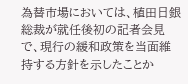為替市場においては、植田日銀総裁が就任後初の記者会見で、現行の緩和政策を当面維持する方針を示したことか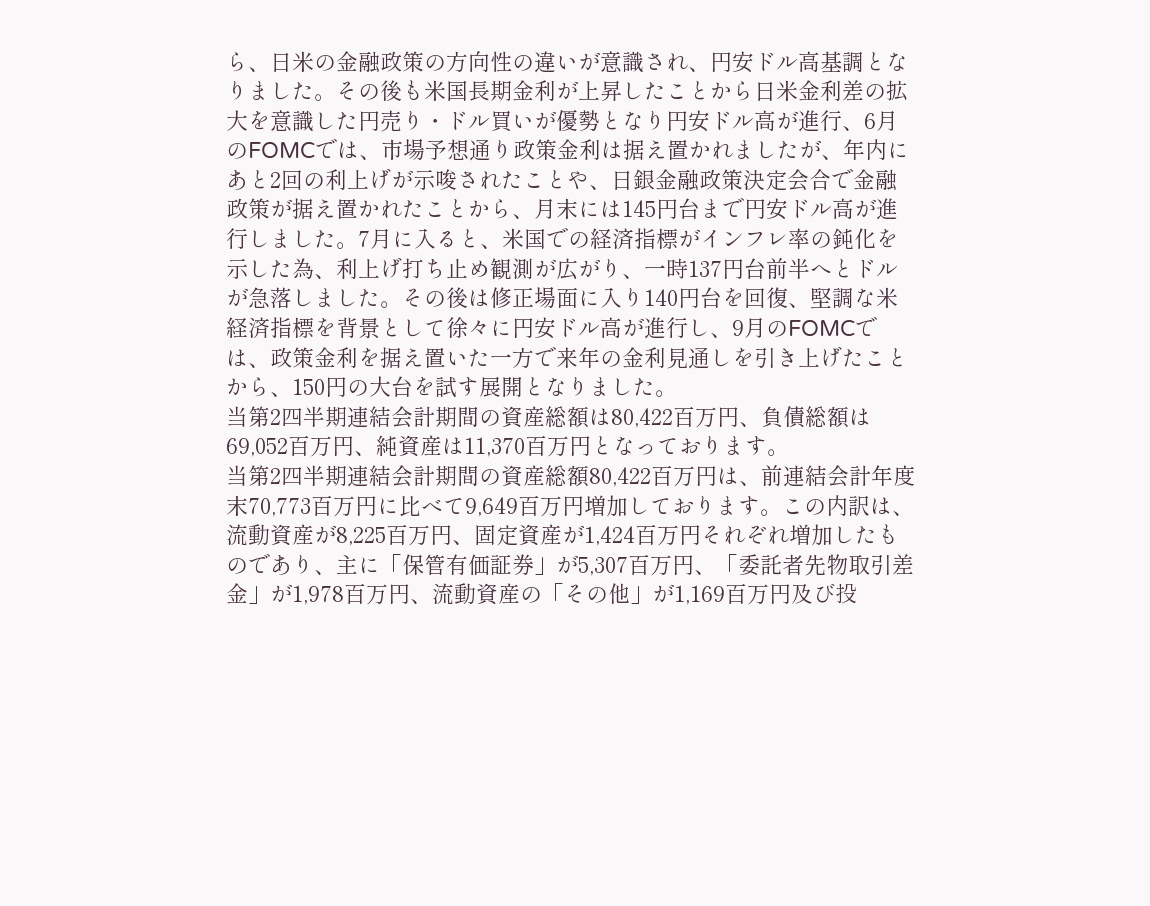ら、日米の金融政策の方向性の違いが意識され、円安ドル高基調となりました。その後も米国長期金利が上昇したことから日米金利差の拡大を意識した円売り・ドル買いが優勢となり円安ドル高が進行、6月のFOMCでは、市場予想通り政策金利は据え置かれましたが、年内にあと2回の利上げが示唆されたことや、日銀金融政策決定会合で金融政策が据え置かれたことから、月末には145円台まで円安ドル高が進行しました。7月に入ると、米国での経済指標がインフレ率の鈍化を示した為、利上げ打ち止め観測が広がり、一時137円台前半へとドルが急落しました。その後は修正場面に入り140円台を回復、堅調な米経済指標を背景として徐々に円安ドル高が進行し、9月のFOMCでは、政策金利を据え置いた一方で来年の金利見通しを引き上げたことから、150円の大台を試す展開となりました。
当第2四半期連結会計期間の資産総額は80,422百万円、負債総額は69,052百万円、純資産は11,370百万円となっております。
当第2四半期連結会計期間の資産総額80,422百万円は、前連結会計年度末70,773百万円に比べて9,649百万円増加しております。この内訳は、流動資産が8,225百万円、固定資産が1,424百万円それぞれ増加したものであり、主に「保管有価証券」が5,307百万円、「委託者先物取引差金」が1,978百万円、流動資産の「その他」が1,169百万円及び投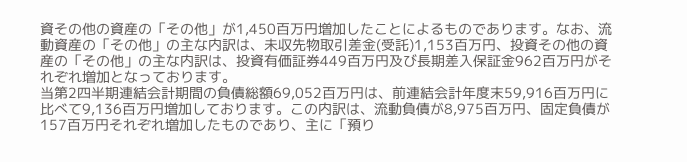資その他の資産の「その他」が1,450百万円増加したことによるものであります。なお、流動資産の「その他」の主な内訳は、未収先物取引差金(受託)1,153百万円、投資その他の資産の「その他」の主な内訳は、投資有価証券449百万円及び長期差入保証金962百万円がそれぞれ増加となっております。
当第2四半期連結会計期間の負債総額69,052百万円は、前連結会計年度末59,916百万円に比べて9,136百万円増加しております。この内訳は、流動負債が8,975百万円、固定負債が157百万円それぞれ増加したものであり、主に「預り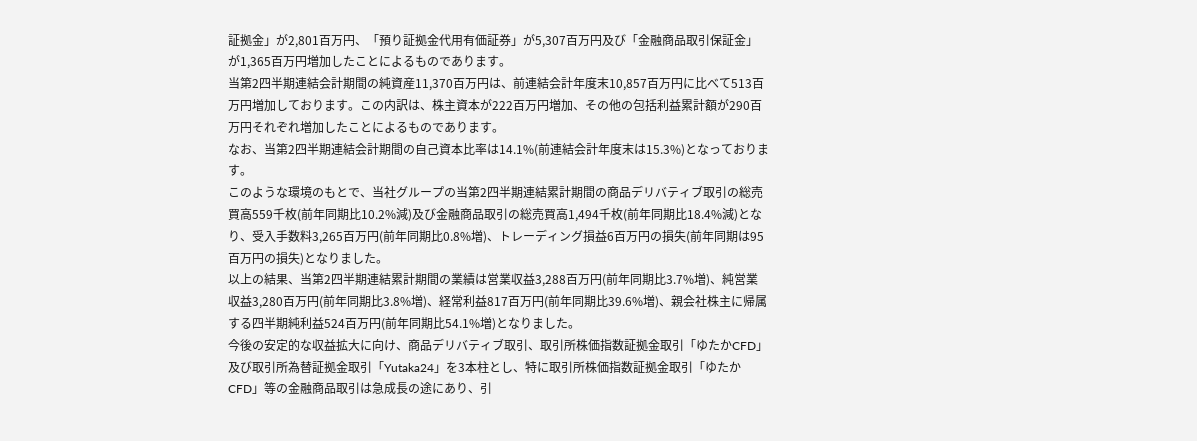証拠金」が2,801百万円、「預り証拠金代用有価証券」が5,307百万円及び「金融商品取引保証金」が1,365百万円増加したことによるものであります。
当第2四半期連結会計期間の純資産11,370百万円は、前連結会計年度末10,857百万円に比べて513百万円増加しております。この内訳は、株主資本が222百万円増加、その他の包括利益累計額が290百万円それぞれ増加したことによるものであります。
なお、当第2四半期連結会計期間の自己資本比率は14.1%(前連結会計年度末は15.3%)となっております。
このような環境のもとで、当社グループの当第2四半期連結累計期間の商品デリバティブ取引の総売買高559千枚(前年同期比10.2%減)及び金融商品取引の総売買高1,494千枚(前年同期比18.4%減)となり、受入手数料3,265百万円(前年同期比0.8%増)、トレーディング損益6百万円の損失(前年同期は95百万円の損失)となりました。
以上の結果、当第2四半期連結累計期間の業績は営業収益3,288百万円(前年同期比3.7%増)、純営業収益3,280百万円(前年同期比3.8%増)、経常利益817百万円(前年同期比39.6%増)、親会社株主に帰属する四半期純利益524百万円(前年同期比54.1%増)となりました。
今後の安定的な収益拡大に向け、商品デリバティブ取引、取引所株価指数証拠金取引「ゆたかCFD」及び取引所為替証拠金取引「Yutaka24」を3本柱とし、特に取引所株価指数証拠金取引「ゆたかCFD」等の金融商品取引は急成長の途にあり、引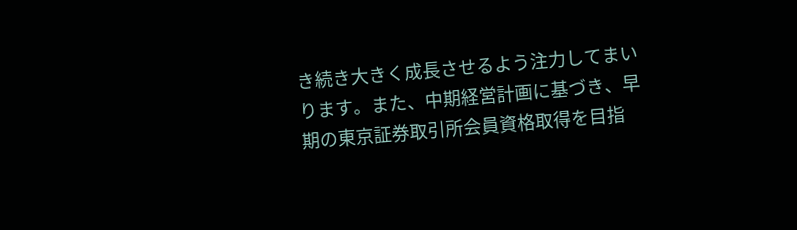き続き大きく成長させるよう注力してまいります。また、中期経営計画に基づき、早期の東京証券取引所会員資格取得を目指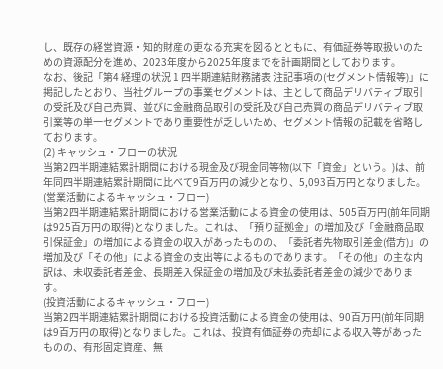し、既存の経営資源・知的財産の更なる充実を図るとともに、有価証券等取扱いのための資源配分を進め、2023年度から2025年度までを計画期間としております。
なお、後記「第4 経理の状況 1 四半期連結財務諸表 注記事項の(セグメント情報等)」に掲記したとおり、当社グループの事業セグメントは、主として商品デリバティブ取引の受託及び自己売買、並びに金融商品取引の受託及び自己売買の商品デリバティブ取引業等の単一セグメントであり重要性が乏しいため、セグメント情報の記載を省略しております。
(2) キャッシュ・フローの状況
当第2四半期連結累計期間における現金及び現金同等物(以下「資金」という。)は、前年同四半期連結累計期間に比べて9百万円の減少となり、5,093百万円となりました。
(営業活動によるキャッシュ・フロー)
当第2四半期連結累計期間における営業活動による資金の使用は、505百万円(前年同期は925百万円の取得)となりました。これは、「預り証拠金」の増加及び「金融商品取引保証金」の増加による資金の収入があったものの、「委託者先物取引差金(借方)」の増加及び「その他」による資金の支出等によるものであります。「その他」の主な内訳は、未収委託者差金、長期差入保証金の増加及び未払委託者差金の減少であります。
(投資活動によるキャッシュ・フロー)
当第2四半期連結累計期間における投資活動による資金の使用は、90百万円(前年同期は9百万円の取得)となりました。これは、投資有価証券の売却による収入等があったものの、有形固定資産、無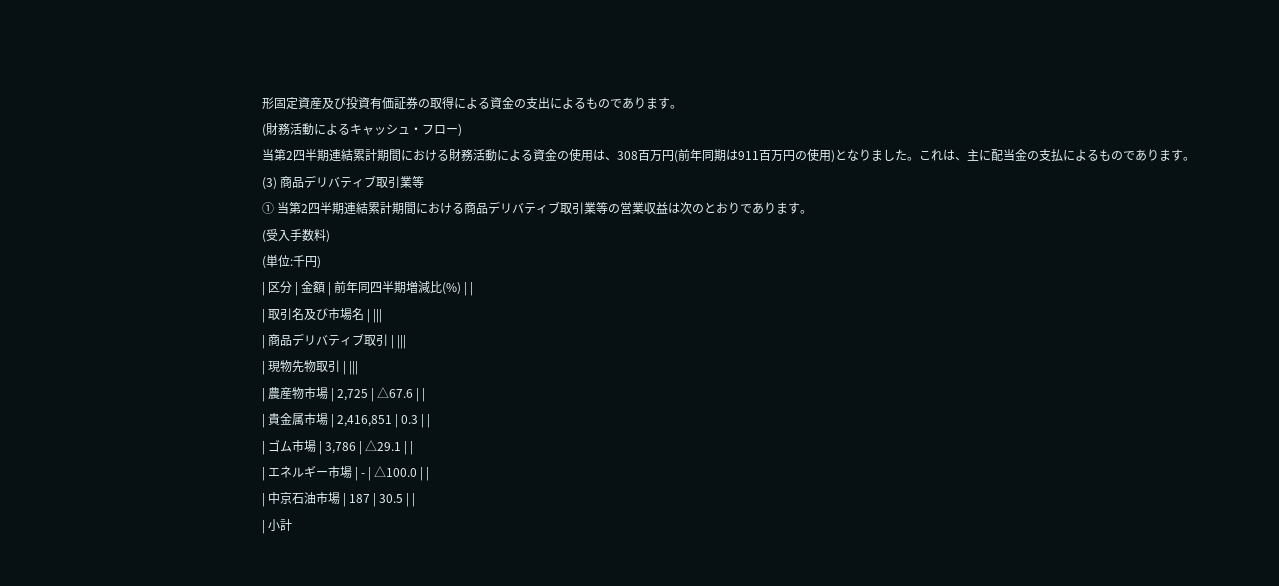形固定資産及び投資有価証券の取得による資金の支出によるものであります。
(財務活動によるキャッシュ・フロー)
当第2四半期連結累計期間における財務活動による資金の使用は、308百万円(前年同期は911百万円の使用)となりました。これは、主に配当金の支払によるものであります。
(3) 商品デリバティブ取引業等
① 当第2四半期連結累計期間における商品デリバティブ取引業等の営業収益は次のとおりであります。
(受入手数料)
(単位:千円)
| 区分 | 金額 | 前年同四半期増減比(%) | |
| 取引名及び市場名 | |||
| 商品デリバティブ取引 | |||
| 現物先物取引 | |||
| 農産物市場 | 2,725 | △67.6 | |
| 貴金属市場 | 2,416,851 | 0.3 | |
| ゴム市場 | 3,786 | △29.1 | |
| エネルギー市場 | - | △100.0 | |
| 中京石油市場 | 187 | 30.5 | |
| 小計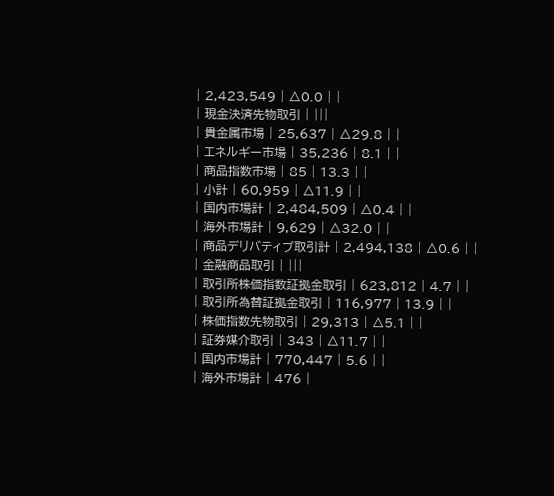| 2,423,549 | △0.0 | |
| 現金決済先物取引 | |||
| 貴金属市場 | 25,637 | △29.8 | |
| エネルギー市場 | 35,236 | 8.1 | |
| 商品指数市場 | 85 | 13.3 | |
| 小計 | 60,959 | △11.9 | |
| 国内市場計 | 2,484,509 | △0.4 | |
| 海外市場計 | 9,629 | △32.0 | |
| 商品デリバティブ取引計 | 2,494,138 | △0.6 | |
| 金融商品取引 | |||
| 取引所株価指数証拠金取引 | 623,812 | 4.7 | |
| 取引所為替証拠金取引 | 116,977 | 13.9 | |
| 株価指数先物取引 | 29,313 | △5.1 | |
| 証券媒介取引 | 343 | △11.7 | |
| 国内市場計 | 770,447 | 5.6 | |
| 海外市場計 | 476 |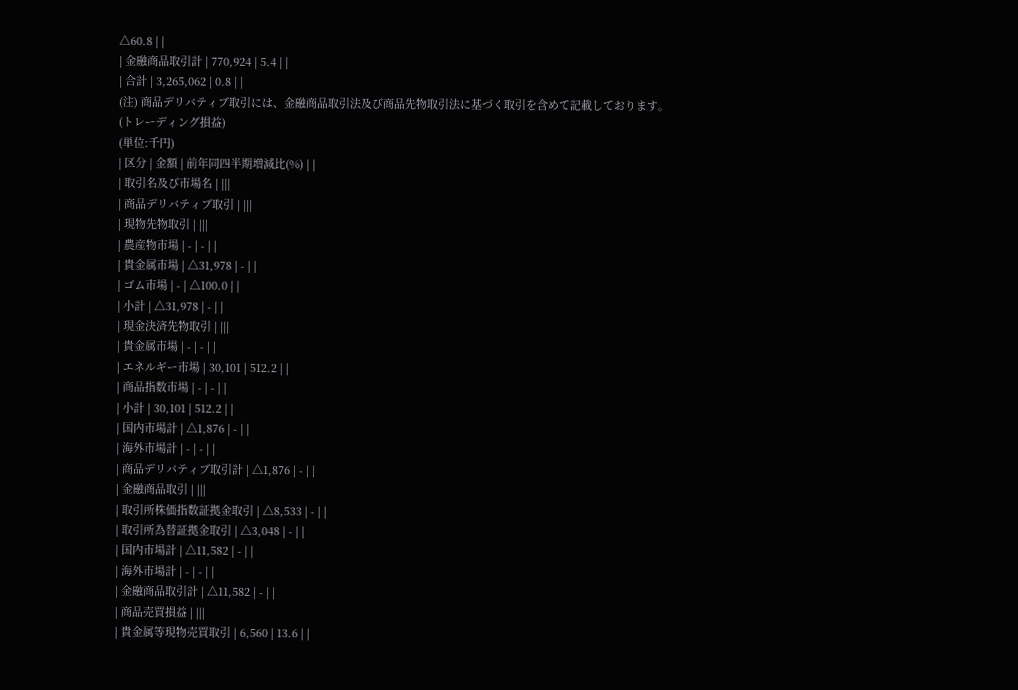△60.8 | |
| 金融商品取引計 | 770,924 | 5.4 | |
| 合計 | 3,265,062 | 0.8 | |
(注) 商品デリバティブ取引には、金融商品取引法及び商品先物取引法に基づく取引を含めて記載しております。
(トレーディング損益)
(単位:千円)
| 区分 | 金額 | 前年同四半期増減比(%) | |
| 取引名及び市場名 | |||
| 商品デリバティブ取引 | |||
| 現物先物取引 | |||
| 農産物市場 | - | - | |
| 貴金属市場 | △31,978 | - | |
| ゴム市場 | - | △100.0 | |
| 小計 | △31,978 | - | |
| 現金決済先物取引 | |||
| 貴金属市場 | - | - | |
| エネルギー市場 | 30,101 | 512.2 | |
| 商品指数市場 | - | - | |
| 小計 | 30,101 | 512.2 | |
| 国内市場計 | △1,876 | - | |
| 海外市場計 | - | - | |
| 商品デリバティブ取引計 | △1,876 | - | |
| 金融商品取引 | |||
| 取引所株価指数証拠金取引 | △8,533 | - | |
| 取引所為替証拠金取引 | △3,048 | - | |
| 国内市場計 | △11,582 | - | |
| 海外市場計 | - | - | |
| 金融商品取引計 | △11,582 | - | |
| 商品売買損益 | |||
| 貴金属等現物売買取引 | 6,560 | 13.6 | |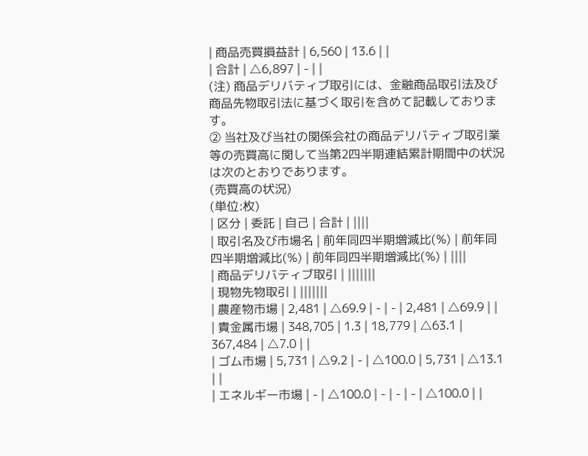| 商品売買損益計 | 6,560 | 13.6 | |
| 合計 | △6,897 | - | |
(注) 商品デリバティブ取引には、金融商品取引法及び商品先物取引法に基づく取引を含めて記載しております。
② 当社及び当社の関係会社の商品デリバティブ取引業等の売買高に関して当第2四半期連結累計期間中の状況は次のとおりであります。
(売買高の状況)
(単位:枚)
| 区分 | 委託 | 自己 | 合計 | ||||
| 取引名及び市場名 | 前年同四半期増減比(%) | 前年同四半期増減比(%) | 前年同四半期増減比(%) | ||||
| 商品デリバティブ取引 | |||||||
| 現物先物取引 | |||||||
| 農産物市場 | 2,481 | △69.9 | - | - | 2,481 | △69.9 | |
| 貴金属市場 | 348,705 | 1.3 | 18,779 | △63.1 | 367,484 | △7.0 | |
| ゴム市場 | 5,731 | △9.2 | - | △100.0 | 5,731 | △13.1 | |
| エネルギー市場 | - | △100.0 | - | - | - | △100.0 | |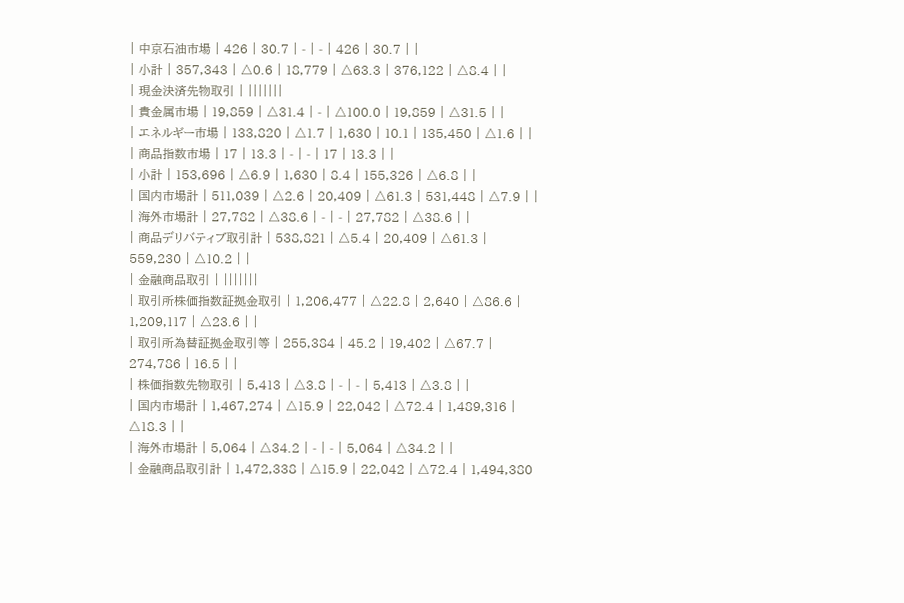| 中京石油市場 | 426 | 30.7 | - | - | 426 | 30.7 | |
| 小計 | 357,343 | △0.6 | 18,779 | △63.3 | 376,122 | △8.4 | |
| 現金決済先物取引 | |||||||
| 貴金属市場 | 19,859 | △31.4 | - | △100.0 | 19,859 | △31.5 | |
| エネルギー市場 | 133,820 | △1.7 | 1,630 | 10.1 | 135,450 | △1.6 | |
| 商品指数市場 | 17 | 13.3 | - | - | 17 | 13.3 | |
| 小計 | 153,696 | △6.9 | 1,630 | 8.4 | 155,326 | △6.8 | |
| 国内市場計 | 511,039 | △2.6 | 20,409 | △61.3 | 531,448 | △7.9 | |
| 海外市場計 | 27,782 | △38.6 | - | - | 27,782 | △38.6 | |
| 商品デリバティブ取引計 | 538,821 | △5.4 | 20,409 | △61.3 | 559,230 | △10.2 | |
| 金融商品取引 | |||||||
| 取引所株価指数証拠金取引 | 1,206,477 | △22.8 | 2,640 | △86.6 | 1,209,117 | △23.6 | |
| 取引所為替証拠金取引等 | 255,384 | 45.2 | 19,402 | △67.7 | 274,786 | 16.5 | |
| 株価指数先物取引 | 5,413 | △3.8 | - | - | 5,413 | △3.8 | |
| 国内市場計 | 1,467,274 | △15.9 | 22,042 | △72.4 | 1,489,316 | △18.3 | |
| 海外市場計 | 5,064 | △34.2 | - | - | 5,064 | △34.2 | |
| 金融商品取引計 | 1,472,338 | △15.9 | 22,042 | △72.4 | 1,494,380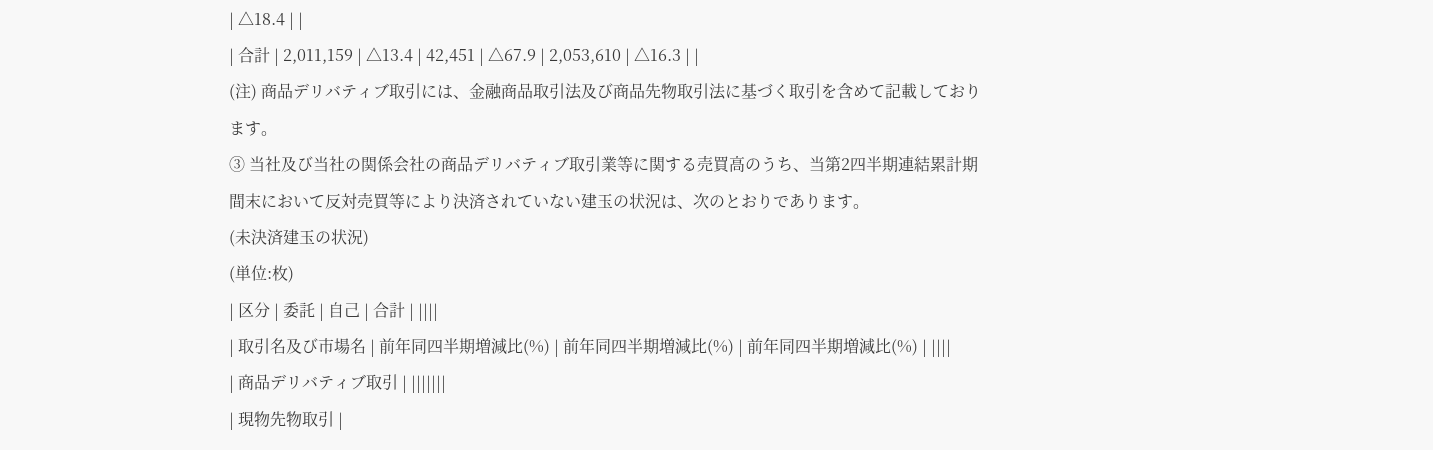| △18.4 | |
| 合計 | 2,011,159 | △13.4 | 42,451 | △67.9 | 2,053,610 | △16.3 | |
(注) 商品デリバティブ取引には、金融商品取引法及び商品先物取引法に基づく取引を含めて記載しております。
③ 当社及び当社の関係会社の商品デリバティブ取引業等に関する売買高のうち、当第2四半期連結累計期間末において反対売買等により決済されていない建玉の状況は、次のとおりであります。
(未決済建玉の状況)
(単位:枚)
| 区分 | 委託 | 自己 | 合計 | ||||
| 取引名及び市場名 | 前年同四半期増減比(%) | 前年同四半期増減比(%) | 前年同四半期増減比(%) | ||||
| 商品デリバティブ取引 | |||||||
| 現物先物取引 |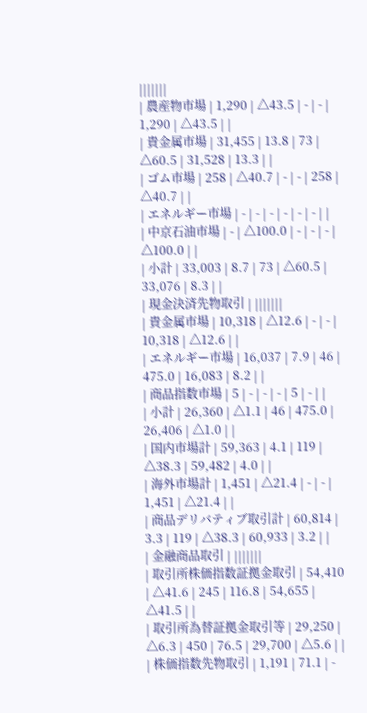|||||||
| 農産物市場 | 1,290 | △43.5 | - | - | 1,290 | △43.5 | |
| 貴金属市場 | 31,455 | 13.8 | 73 | △60.5 | 31,528 | 13.3 | |
| ゴム市場 | 258 | △40.7 | - | - | 258 | △40.7 | |
| エネルギー市場 | - | - | - | - | - | - | |
| 中京石油市場 | - | △100.0 | - | - | - | △100.0 | |
| 小計 | 33,003 | 8.7 | 73 | △60.5 | 33,076 | 8.3 | |
| 現金決済先物取引 | |||||||
| 貴金属市場 | 10,318 | △12.6 | - | - | 10,318 | △12.6 | |
| エネルギー市場 | 16,037 | 7.9 | 46 | 475.0 | 16,083 | 8.2 | |
| 商品指数市場 | 5 | - | - | - | 5 | - | |
| 小計 | 26,360 | △1.1 | 46 | 475.0 | 26,406 | △1.0 | |
| 国内市場計 | 59,363 | 4.1 | 119 | △38.3 | 59,482 | 4.0 | |
| 海外市場計 | 1,451 | △21.4 | - | - | 1,451 | △21.4 | |
| 商品デリバティブ取引計 | 60,814 | 3.3 | 119 | △38.3 | 60,933 | 3.2 | |
| 金融商品取引 | |||||||
| 取引所株価指数証拠金取引 | 54,410 | △41.6 | 245 | 116.8 | 54,655 | △41.5 | |
| 取引所為替証拠金取引等 | 29,250 | △6.3 | 450 | 76.5 | 29,700 | △5.6 | |
| 株価指数先物取引 | 1,191 | 71.1 | -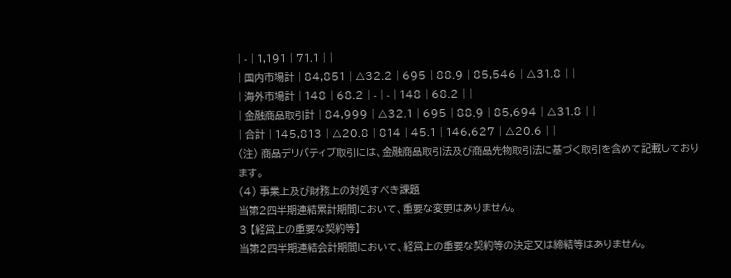| - | 1,191 | 71.1 | |
| 国内市場計 | 84,851 | △32.2 | 695 | 88.9 | 85,546 | △31.8 | |
| 海外市場計 | 148 | 68.2 | - | - | 148 | 68.2 | |
| 金融商品取引計 | 84,999 | △32.1 | 695 | 88.9 | 85,694 | △31.8 | |
| 合計 | 145,813 | △20.8 | 814 | 45.1 | 146,627 | △20.6 | |
(注) 商品デリバティブ取引には、金融商品取引法及び商品先物取引法に基づく取引を含めて記載しております。
(4) 事業上及び財務上の対処すべき課題
当第2四半期連結累計期間において、重要な変更はありません。
3 【経営上の重要な契約等】
当第2四半期連結会計期間において、経営上の重要な契約等の決定又は締結等はありません。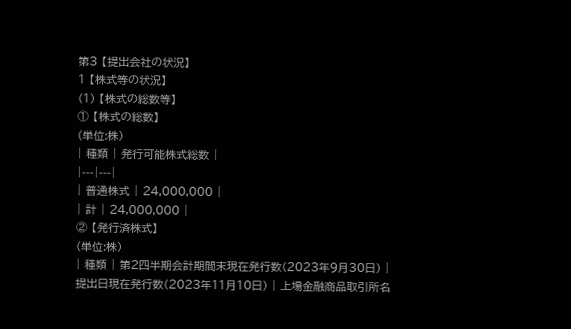第3 【提出会社の状況】
1 【株式等の状況】
(1) 【株式の総数等】
① 【株式の総数】
(単位:株)
| 種類 | 発行可能株式総数 |
|---|---|
| 普通株式 | 24,000,000 |
| 計 | 24,000,000 |
② 【発行済株式】
(単位:株)
| 種類 | 第2四半期会計期間末現在発行数(2023年9月30日) | 提出日現在発行数(2023年11月10日) | 上場金融商品取引所名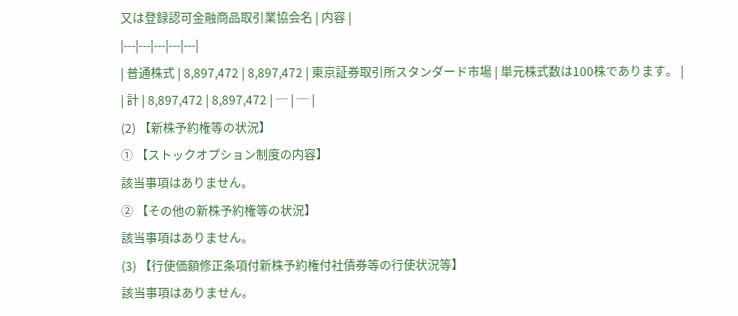又は登録認可金融商品取引業協会名 | 内容 |
|---|---|---|---|---|
| 普通株式 | 8,897,472 | 8,897,472 | 東京証券取引所スタンダード市場 | 単元株式数は100株であります。 |
| 計 | 8,897,472 | 8,897,472 | ─ | ─ |
(2) 【新株予約権等の状況】
① 【ストックオプション制度の内容】
該当事項はありません。
② 【その他の新株予約権等の状況】
該当事項はありません。
(3) 【行使価額修正条項付新株予約権付社債券等の行使状況等】
該当事項はありません。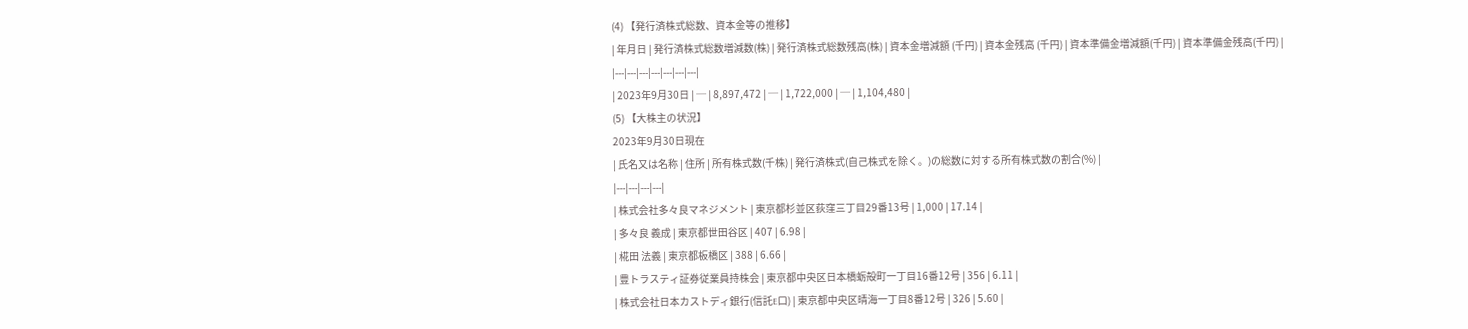(4) 【発行済株式総数、資本金等の推移】
| 年月日 | 発行済株式総数増減数(株) | 発行済株式総数残高(株) | 資本金増減額 (千円) | 資本金残高 (千円) | 資本準備金増減額(千円) | 資本準備金残高(千円) |
|---|---|---|---|---|---|---|
| 2023年9月30日 | ─ | 8,897,472 | ─ | 1,722,000 | ─ | 1,104,480 |
(5) 【大株主の状況】
2023年9月30日現在
| 氏名又は名称 | 住所 | 所有株式数(千株) | 発行済株式(自己株式を除く。)の総数に対する所有株式数の割合(%) |
|---|---|---|---|
| 株式会社多々良マネジメント | 東京都杉並区荻窪三丁目29番13号 | 1,000 | 17.14 |
| 多々良 義成 | 東京都世田谷区 | 407 | 6.98 |
| 椛田 法義 | 東京都板橋区 | 388 | 6.66 |
| 豊トラスティ証券従業員持株会 | 東京都中央区日本橋蛎殻町一丁目16番12号 | 356 | 6.11 |
| 株式会社日本カストディ銀行(信託E口) | 東京都中央区晴海一丁目8番12号 | 326 | 5.60 |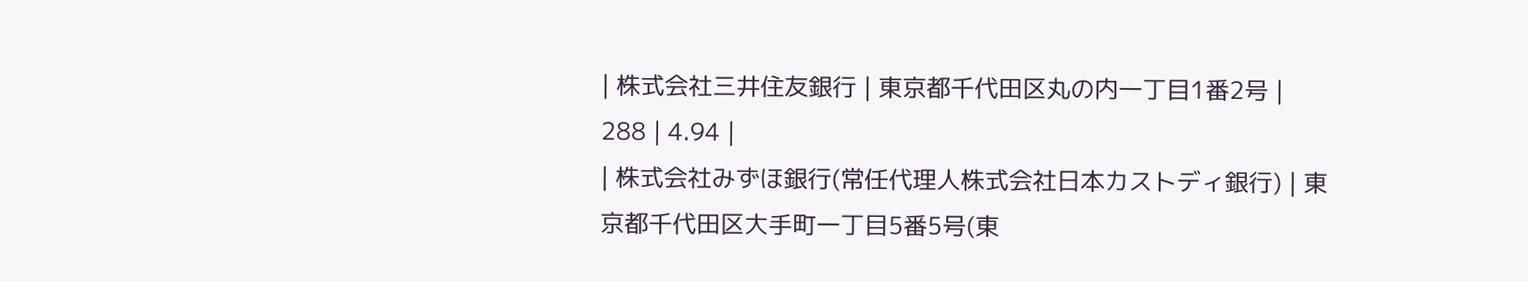| 株式会社三井住友銀行 | 東京都千代田区丸の内一丁目1番2号 | 288 | 4.94 |
| 株式会社みずほ銀行(常任代理人株式会社日本カストディ銀行) | 東京都千代田区大手町一丁目5番5号(東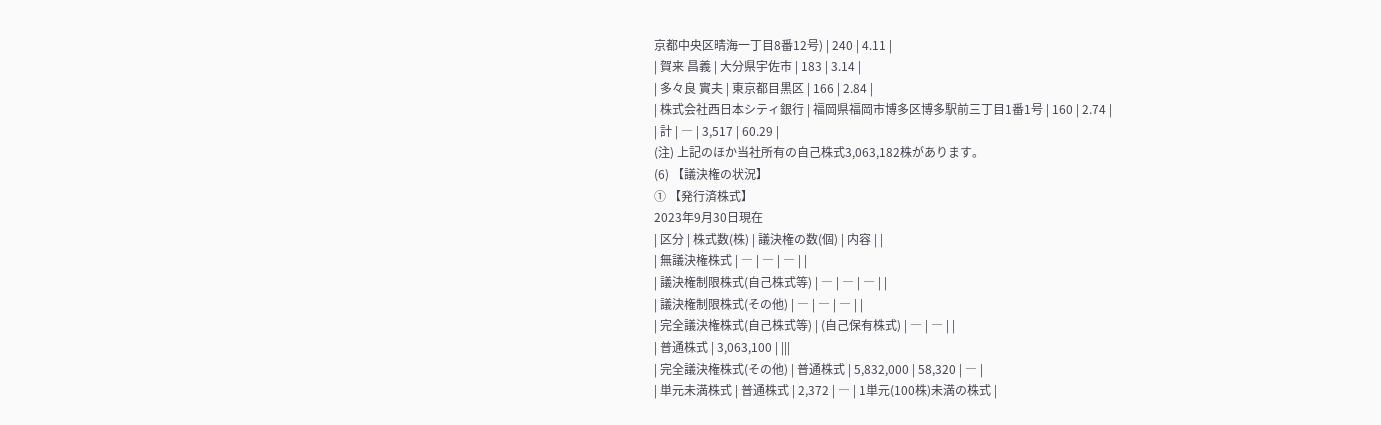京都中央区晴海一丁目8番12号) | 240 | 4.11 |
| 賀来 昌義 | 大分県宇佐市 | 183 | 3.14 |
| 多々良 實夫 | 東京都目黒区 | 166 | 2.84 |
| 株式会社西日本シティ銀行 | 福岡県福岡市博多区博多駅前三丁目1番1号 | 160 | 2.74 |
| 計 | ― | 3,517 | 60.29 |
(注) 上記のほか当社所有の自己株式3,063,182株があります。
(6) 【議決権の状況】
① 【発行済株式】
2023年9月30日現在
| 区分 | 株式数(株) | 議決権の数(個) | 内容 | |
| 無議決権株式 | ― | ― | ― | |
| 議決権制限株式(自己株式等) | ― | ― | ― | |
| 議決権制限株式(その他) | ― | ― | ― | |
| 完全議決権株式(自己株式等) | (自己保有株式) | ― | ― | |
| 普通株式 | 3,063,100 | |||
| 完全議決権株式(その他) | 普通株式 | 5,832,000 | 58,320 | ― |
| 単元未満株式 | 普通株式 | 2,372 | ― | 1単元(100株)未満の株式 |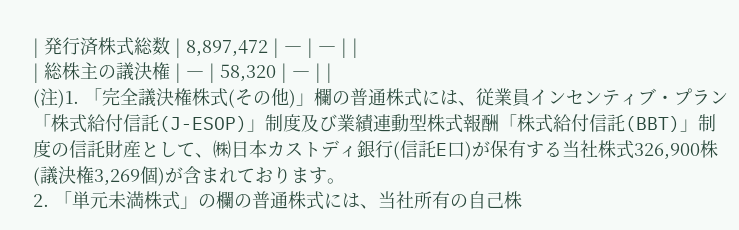| 発行済株式総数 | 8,897,472 | ― | ― | |
| 総株主の議決権 | ― | 58,320 | ― | |
(注)1. 「完全議決権株式(その他)」欄の普通株式には、従業員インセンティブ・プラン「株式給付信託(J-ESOP)」制度及び業績連動型株式報酬「株式給付信託(BBT)」制度の信託財産として、㈱日本カストディ銀行(信託E口)が保有する当社株式326,900株(議決権3,269個)が含まれております。
2. 「単元未満株式」の欄の普通株式には、当社所有の自己株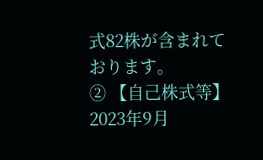式82株が含まれております。
② 【自己株式等】
2023年9月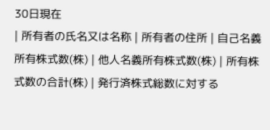30日現在
| 所有者の氏名又は名称 | 所有者の住所 | 自己名義所有株式数(株) | 他人名義所有株式数(株) | 所有株式数の合計(株) | 発行済株式総数に対する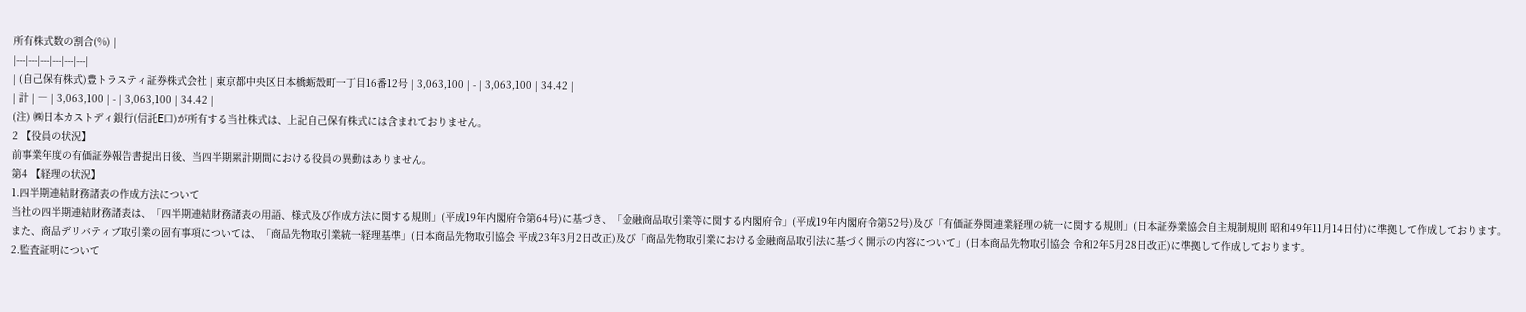所有株式数の割合(%) |
|---|---|---|---|---|---|
| (自己保有株式)豊トラスティ証券株式会社 | 東京都中央区日本橋蛎殼町一丁目16番12号 | 3,063,100 | - | 3,063,100 | 34.42 |
| 計 | ― | 3,063,100 | - | 3,063,100 | 34.42 |
(注) ㈱日本カストディ銀行(信託E口)が所有する当社株式は、上記自己保有株式には含まれておりません。
2 【役員の状況】
前事業年度の有価証券報告書提出日後、当四半期累計期間における役員の異動はありません。
第4 【経理の状況】
1.四半期連結財務諸表の作成方法について
当社の四半期連結財務諸表は、「四半期連結財務諸表の用語、様式及び作成方法に関する規則」(平成19年内閣府令第64号)に基づき、「金融商品取引業等に関する内閣府令」(平成19年内閣府令第52号)及び「有価証券関連業経理の統一に関する規則」(日本証券業協会自主規制規則 昭和49年11月14日付)に準拠して作成しております。
また、商品デリバティブ取引業の固有事項については、「商品先物取引業統一経理基準」(日本商品先物取引協会 平成23年3月2日改正)及び「商品先物取引業における金融商品取引法に基づく開示の内容について」(日本商品先物取引協会 令和2年5月28日改正)に準拠して作成しております。
2.監査証明について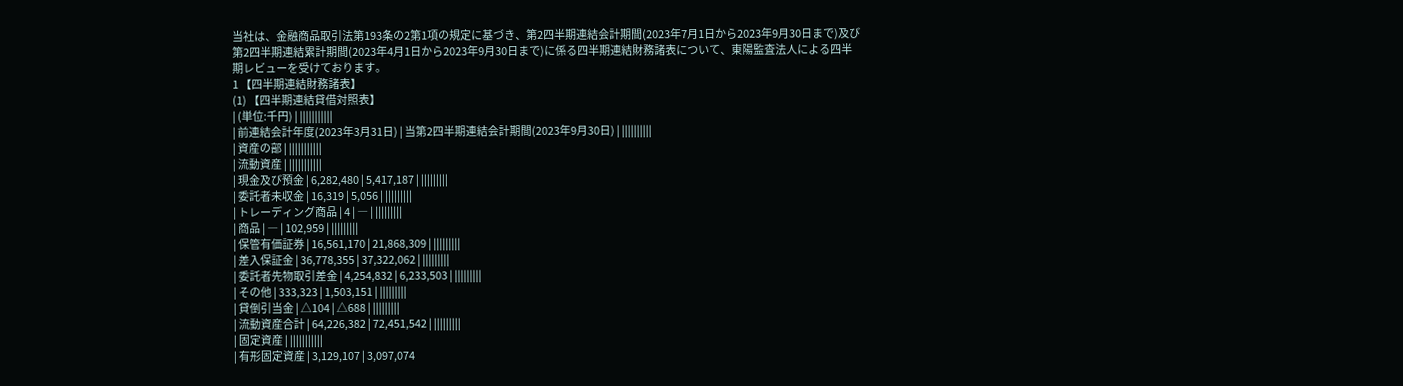当社は、金融商品取引法第193条の2第1項の規定に基づき、第2四半期連結会計期間(2023年7月1日から2023年9月30日まで)及び第2四半期連結累計期間(2023年4月1日から2023年9月30日まで)に係る四半期連結財務諸表について、東陽監査法人による四半期レビューを受けております。
1 【四半期連結財務諸表】
(1) 【四半期連結貸借対照表】
| (単位:千円) | |||||||||||
| 前連結会計年度(2023年3月31日) | 当第2四半期連結会計期間(2023年9月30日) | ||||||||||
| 資産の部 | |||||||||||
| 流動資産 | |||||||||||
| 現金及び預金 | 6,282,480 | 5,417,187 | |||||||||
| 委託者未収金 | 16,319 | 5,056 | |||||||||
| トレーディング商品 | 4 | ― | |||||||||
| 商品 | ― | 102,959 | |||||||||
| 保管有価証券 | 16,561,170 | 21,868,309 | |||||||||
| 差入保証金 | 36,778,355 | 37,322,062 | |||||||||
| 委託者先物取引差金 | 4,254,832 | 6,233,503 | |||||||||
| その他 | 333,323 | 1,503,151 | |||||||||
| 貸倒引当金 | △104 | △688 | |||||||||
| 流動資産合計 | 64,226,382 | 72,451,542 | |||||||||
| 固定資産 | |||||||||||
| 有形固定資産 | 3,129,107 | 3,097,074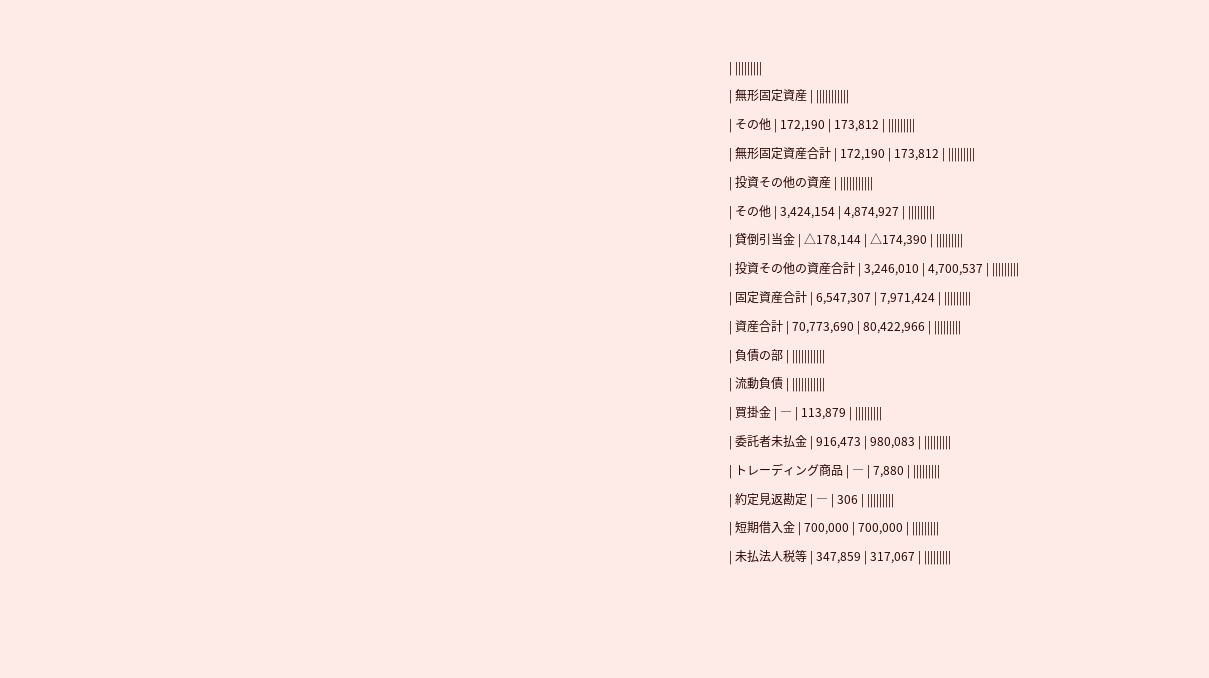| |||||||||
| 無形固定資産 | |||||||||||
| その他 | 172,190 | 173,812 | |||||||||
| 無形固定資産合計 | 172,190 | 173,812 | |||||||||
| 投資その他の資産 | |||||||||||
| その他 | 3,424,154 | 4,874,927 | |||||||||
| 貸倒引当金 | △178,144 | △174,390 | |||||||||
| 投資その他の資産合計 | 3,246,010 | 4,700,537 | |||||||||
| 固定資産合計 | 6,547,307 | 7,971,424 | |||||||||
| 資産合計 | 70,773,690 | 80,422,966 | |||||||||
| 負債の部 | |||||||||||
| 流動負債 | |||||||||||
| 買掛金 | ― | 113,879 | |||||||||
| 委託者未払金 | 916,473 | 980,083 | |||||||||
| トレーディング商品 | ― | 7,880 | |||||||||
| 約定見返勘定 | ― | 306 | |||||||||
| 短期借入金 | 700,000 | 700,000 | |||||||||
| 未払法人税等 | 347,859 | 317,067 | |||||||||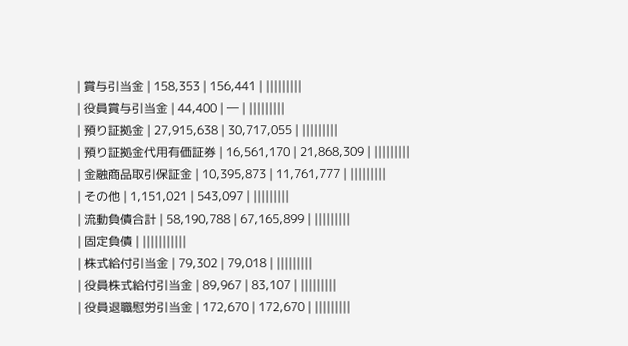| 賞与引当金 | 158,353 | 156,441 | |||||||||
| 役員賞与引当金 | 44,400 | ― | |||||||||
| 預り証拠金 | 27,915,638 | 30,717,055 | |||||||||
| 預り証拠金代用有価証券 | 16,561,170 | 21,868,309 | |||||||||
| 金融商品取引保証金 | 10,395,873 | 11,761,777 | |||||||||
| その他 | 1,151,021 | 543,097 | |||||||||
| 流動負債合計 | 58,190,788 | 67,165,899 | |||||||||
| 固定負債 | |||||||||||
| 株式給付引当金 | 79,302 | 79,018 | |||||||||
| 役員株式給付引当金 | 89,967 | 83,107 | |||||||||
| 役員退職慰労引当金 | 172,670 | 172,670 | |||||||||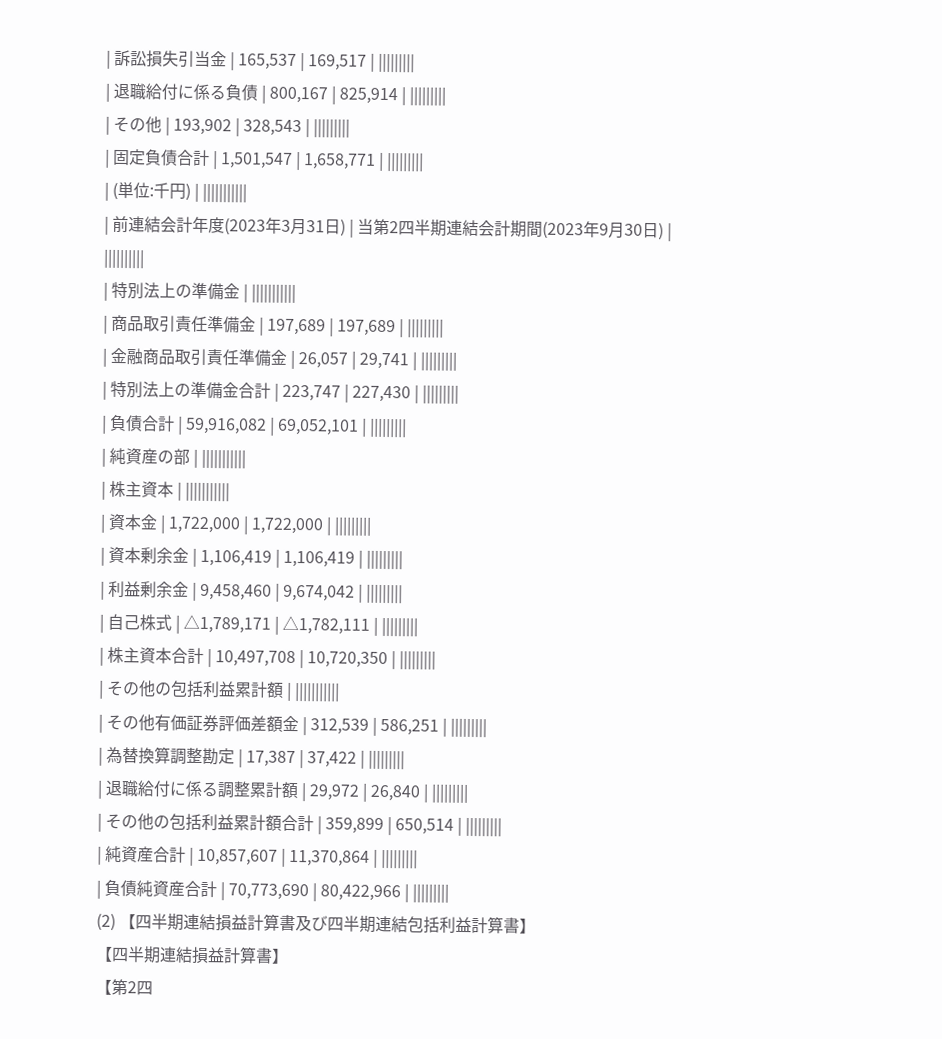| 訴訟損失引当金 | 165,537 | 169,517 | |||||||||
| 退職給付に係る負債 | 800,167 | 825,914 | |||||||||
| その他 | 193,902 | 328,543 | |||||||||
| 固定負債合計 | 1,501,547 | 1,658,771 | |||||||||
| (単位:千円) | |||||||||||
| 前連結会計年度(2023年3月31日) | 当第2四半期連結会計期間(2023年9月30日) | ||||||||||
| 特別法上の準備金 | |||||||||||
| 商品取引責任準備金 | 197,689 | 197,689 | |||||||||
| 金融商品取引責任準備金 | 26,057 | 29,741 | |||||||||
| 特別法上の準備金合計 | 223,747 | 227,430 | |||||||||
| 負債合計 | 59,916,082 | 69,052,101 | |||||||||
| 純資産の部 | |||||||||||
| 株主資本 | |||||||||||
| 資本金 | 1,722,000 | 1,722,000 | |||||||||
| 資本剰余金 | 1,106,419 | 1,106,419 | |||||||||
| 利益剰余金 | 9,458,460 | 9,674,042 | |||||||||
| 自己株式 | △1,789,171 | △1,782,111 | |||||||||
| 株主資本合計 | 10,497,708 | 10,720,350 | |||||||||
| その他の包括利益累計額 | |||||||||||
| その他有価証券評価差額金 | 312,539 | 586,251 | |||||||||
| 為替換算調整勘定 | 17,387 | 37,422 | |||||||||
| 退職給付に係る調整累計額 | 29,972 | 26,840 | |||||||||
| その他の包括利益累計額合計 | 359,899 | 650,514 | |||||||||
| 純資産合計 | 10,857,607 | 11,370,864 | |||||||||
| 負債純資産合計 | 70,773,690 | 80,422,966 | |||||||||
(2) 【四半期連結損益計算書及び四半期連結包括利益計算書】
【四半期連結損益計算書】
【第2四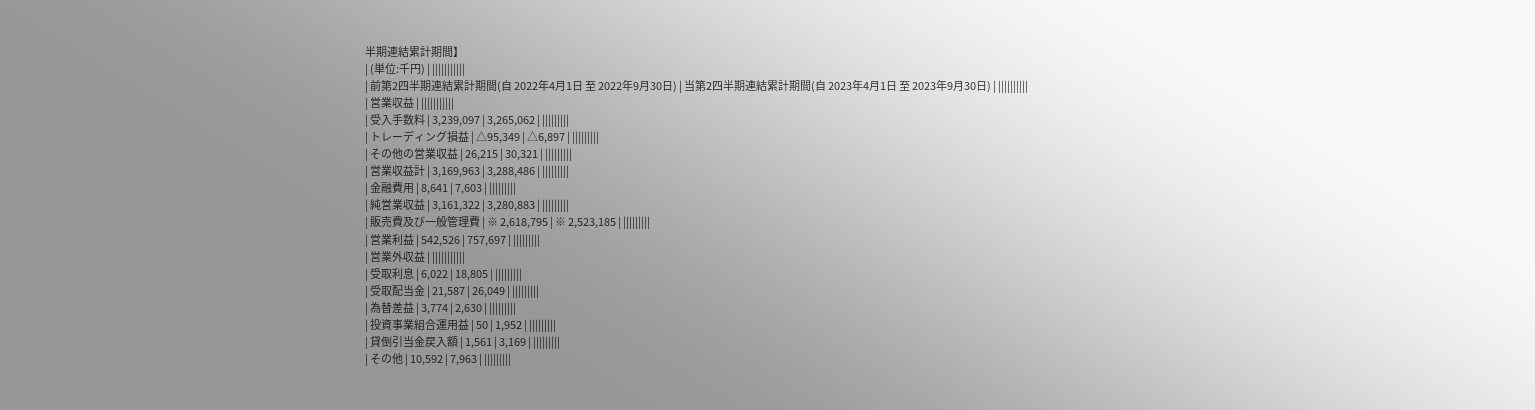半期連結累計期間】
| (単位:千円) | |||||||||||
| 前第2四半期連結累計期間(自 2022年4月1日 至 2022年9月30日) | 当第2四半期連結累計期間(自 2023年4月1日 至 2023年9月30日) | ||||||||||
| 営業収益 | |||||||||||
| 受入手数料 | 3,239,097 | 3,265,062 | |||||||||
| トレーディング損益 | △95,349 | △6,897 | |||||||||
| その他の営業収益 | 26,215 | 30,321 | |||||||||
| 営業収益計 | 3,169,963 | 3,288,486 | |||||||||
| 金融費用 | 8,641 | 7,603 | |||||||||
| 純営業収益 | 3,161,322 | 3,280,883 | |||||||||
| 販売費及び一般管理費 | ※ 2,618,795 | ※ 2,523,185 | |||||||||
| 営業利益 | 542,526 | 757,697 | |||||||||
| 営業外収益 | |||||||||||
| 受取利息 | 6,022 | 18,805 | |||||||||
| 受取配当金 | 21,587 | 26,049 | |||||||||
| 為替差益 | 3,774 | 2,630 | |||||||||
| 投資事業組合運用益 | 50 | 1,952 | |||||||||
| 貸倒引当金戻入額 | 1,561 | 3,169 | |||||||||
| その他 | 10,592 | 7,963 | |||||||||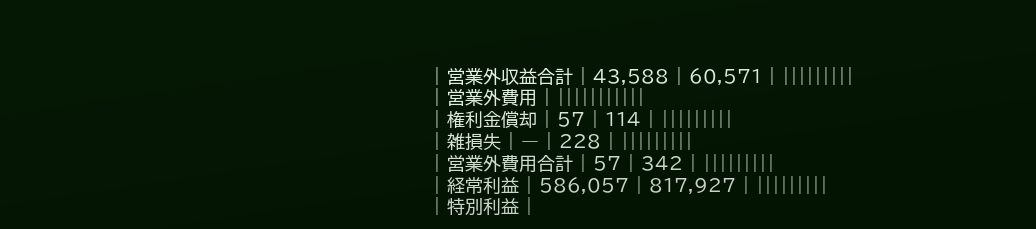| 営業外収益合計 | 43,588 | 60,571 | |||||||||
| 営業外費用 | |||||||||||
| 権利金償却 | 57 | 114 | |||||||||
| 雑損失 | ― | 228 | |||||||||
| 営業外費用合計 | 57 | 342 | |||||||||
| 経常利益 | 586,057 | 817,927 | |||||||||
| 特別利益 |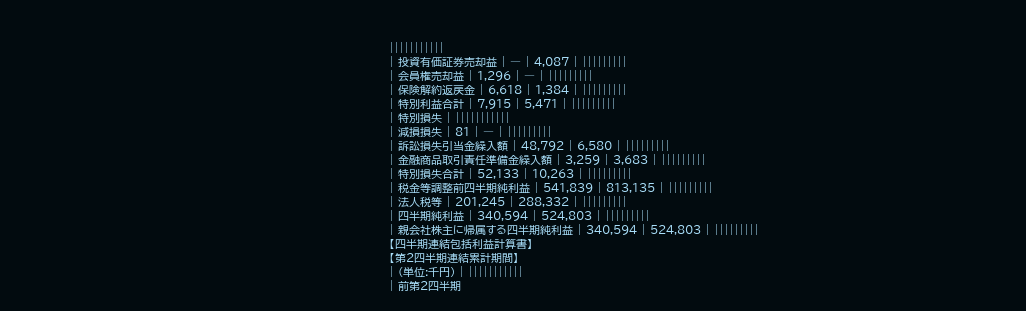|||||||||||
| 投資有価証券売却益 | ― | 4,087 | |||||||||
| 会員権売却益 | 1,296 | ― | |||||||||
| 保険解約返戻金 | 6,618 | 1,384 | |||||||||
| 特別利益合計 | 7,915 | 5,471 | |||||||||
| 特別損失 | |||||||||||
| 減損損失 | 81 | ― | |||||||||
| 訴訟損失引当金繰入額 | 48,792 | 6,580 | |||||||||
| 金融商品取引責任準備金繰入額 | 3,259 | 3,683 | |||||||||
| 特別損失合計 | 52,133 | 10,263 | |||||||||
| 税金等調整前四半期純利益 | 541,839 | 813,135 | |||||||||
| 法人税等 | 201,245 | 288,332 | |||||||||
| 四半期純利益 | 340,594 | 524,803 | |||||||||
| 親会社株主に帰属する四半期純利益 | 340,594 | 524,803 | |||||||||
【四半期連結包括利益計算書】
【第2四半期連結累計期間】
| (単位:千円) | |||||||||||
| 前第2四半期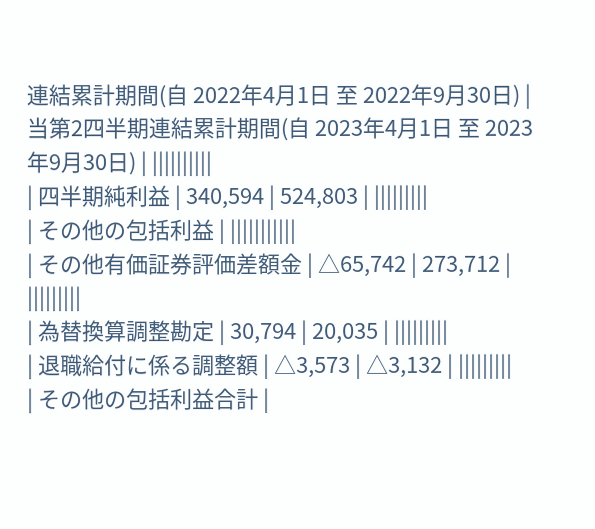連結累計期間(自 2022年4月1日 至 2022年9月30日) | 当第2四半期連結累計期間(自 2023年4月1日 至 2023年9月30日) | ||||||||||
| 四半期純利益 | 340,594 | 524,803 | |||||||||
| その他の包括利益 | |||||||||||
| その他有価証券評価差額金 | △65,742 | 273,712 | |||||||||
| 為替換算調整勘定 | 30,794 | 20,035 | |||||||||
| 退職給付に係る調整額 | △3,573 | △3,132 | |||||||||
| その他の包括利益合計 |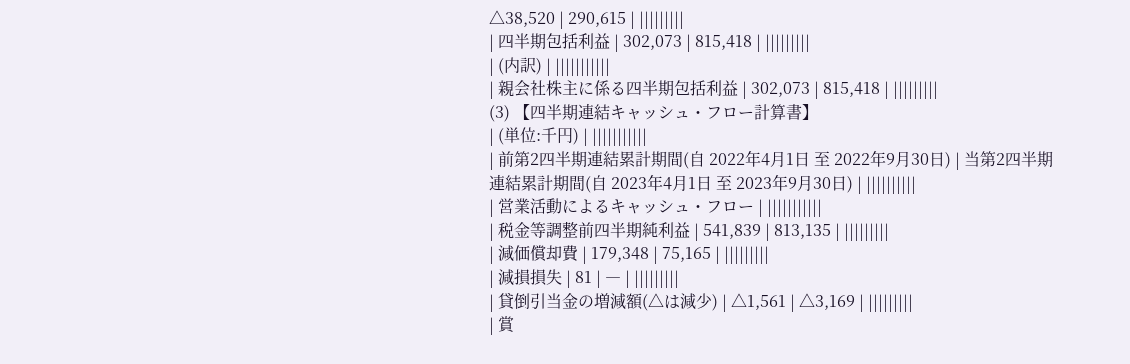△38,520 | 290,615 | |||||||||
| 四半期包括利益 | 302,073 | 815,418 | |||||||||
| (内訳) | |||||||||||
| 親会社株主に係る四半期包括利益 | 302,073 | 815,418 | |||||||||
(3) 【四半期連結キャッシュ・フロー計算書】
| (単位:千円) | |||||||||||
| 前第2四半期連結累計期間(自 2022年4月1日 至 2022年9月30日) | 当第2四半期連結累計期間(自 2023年4月1日 至 2023年9月30日) | ||||||||||
| 営業活動によるキャッシュ・フロー | |||||||||||
| 税金等調整前四半期純利益 | 541,839 | 813,135 | |||||||||
| 減価償却費 | 179,348 | 75,165 | |||||||||
| 減損損失 | 81 | ― | |||||||||
| 貸倒引当金の増減額(△は減少) | △1,561 | △3,169 | |||||||||
| 賞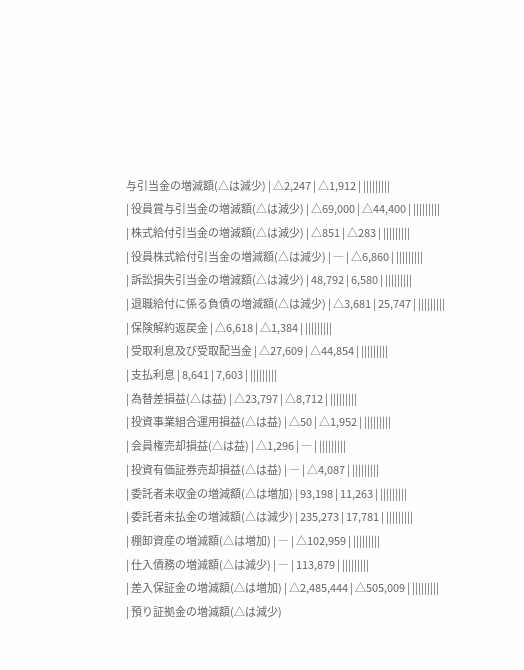与引当金の増減額(△は減少) | △2,247 | △1,912 | |||||||||
| 役員賞与引当金の増減額(△は減少) | △69,000 | △44,400 | |||||||||
| 株式給付引当金の増減額(△は減少) | △851 | △283 | |||||||||
| 役員株式給付引当金の増減額(△は減少) | ― | △6,860 | |||||||||
| 訴訟損失引当金の増減額(△は減少) | 48,792 | 6,580 | |||||||||
| 退職給付に係る負債の増減額(△は減少) | △3,681 | 25,747 | |||||||||
| 保険解約返戻金 | △6,618 | △1,384 | |||||||||
| 受取利息及び受取配当金 | △27,609 | △44,854 | |||||||||
| 支払利息 | 8,641 | 7,603 | |||||||||
| 為替差損益(△は益) | △23,797 | △8,712 | |||||||||
| 投資事業組合運用損益(△は益) | △50 | △1,952 | |||||||||
| 会員権売却損益(△は益) | △1,296 | ― | |||||||||
| 投資有価証券売却損益(△は益) | ― | △4,087 | |||||||||
| 委託者未収金の増減額(△は増加) | 93,198 | 11,263 | |||||||||
| 委託者未払金の増減額(△は減少) | 235,273 | 17,781 | |||||||||
| 棚卸資産の増減額(△は増加) | ― | △102,959 | |||||||||
| 仕入債務の増減額(△は減少) | ― | 113,879 | |||||||||
| 差入保証金の増減額(△は増加) | △2,485,444 | △505,009 | |||||||||
| 預り証拠金の増減額(△は減少)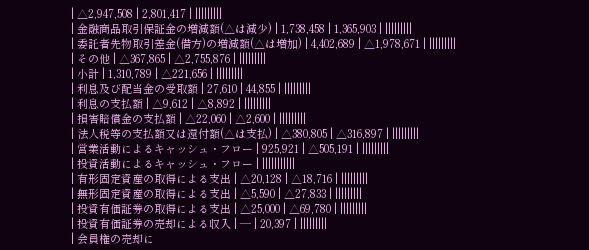| △2,947,508 | 2,801,417 | |||||||||
| 金融商品取引保証金の増減額(△は減少) | 1,738,458 | 1,365,903 | |||||||||
| 委託者先物取引差金(借方)の増減額(△は増加) | 4,402,689 | △1,978,671 | |||||||||
| その他 | △367,865 | △2,755,876 | |||||||||
| 小計 | 1,310,789 | △221,656 | |||||||||
| 利息及び配当金の受取額 | 27,610 | 44,855 | |||||||||
| 利息の支払額 | △9,612 | △8,892 | |||||||||
| 損害賠償金の支払額 | △22,060 | △2,600 | |||||||||
| 法人税等の支払額又は還付額(△は支払) | △380,805 | △316,897 | |||||||||
| 営業活動によるキャッシュ・フロー | 925,921 | △505,191 | |||||||||
| 投資活動によるキャッシュ・フロー | |||||||||||
| 有形固定資産の取得による支出 | △20,128 | △18,716 | |||||||||
| 無形固定資産の取得による支出 | △5,590 | △27,833 | |||||||||
| 投資有価証券の取得による支出 | △25,000 | △69,780 | |||||||||
| 投資有価証券の売却による収入 | ― | 20,397 | |||||||||
| 会員権の売却に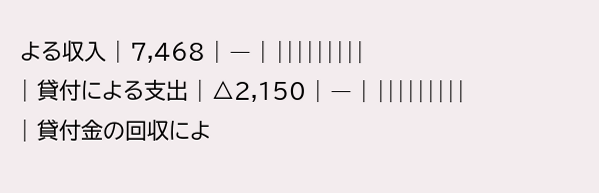よる収入 | 7,468 | ― | |||||||||
| 貸付による支出 | △2,150 | ― | |||||||||
| 貸付金の回収によ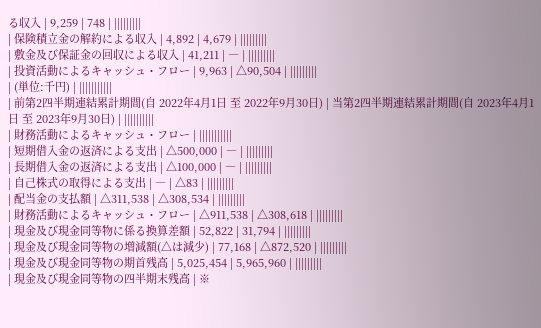る収入 | 9,259 | 748 | |||||||||
| 保険積立金の解約による収入 | 4,892 | 4,679 | |||||||||
| 敷金及び保証金の回収による収入 | 41,211 | ― | |||||||||
| 投資活動によるキャッシュ・フロー | 9,963 | △90,504 | |||||||||
| (単位:千円) | |||||||||||
| 前第2四半期連結累計期間(自 2022年4月1日 至 2022年9月30日) | 当第2四半期連結累計期間(自 2023年4月1日 至 2023年9月30日) | ||||||||||
| 財務活動によるキャッシュ・フロー | |||||||||||
| 短期借入金の返済による支出 | △500,000 | ― | |||||||||
| 長期借入金の返済による支出 | △100,000 | ― | |||||||||
| 自己株式の取得による支出 | ― | △83 | |||||||||
| 配当金の支払額 | △311,538 | △308,534 | |||||||||
| 財務活動によるキャッシュ・フロー | △911,538 | △308,618 | |||||||||
| 現金及び現金同等物に係る換算差額 | 52,822 | 31,794 | |||||||||
| 現金及び現金同等物の増減額(△は減少) | 77,168 | △872,520 | |||||||||
| 現金及び現金同等物の期首残高 | 5,025,454 | 5,965,960 | |||||||||
| 現金及び現金同等物の四半期末残高 | ※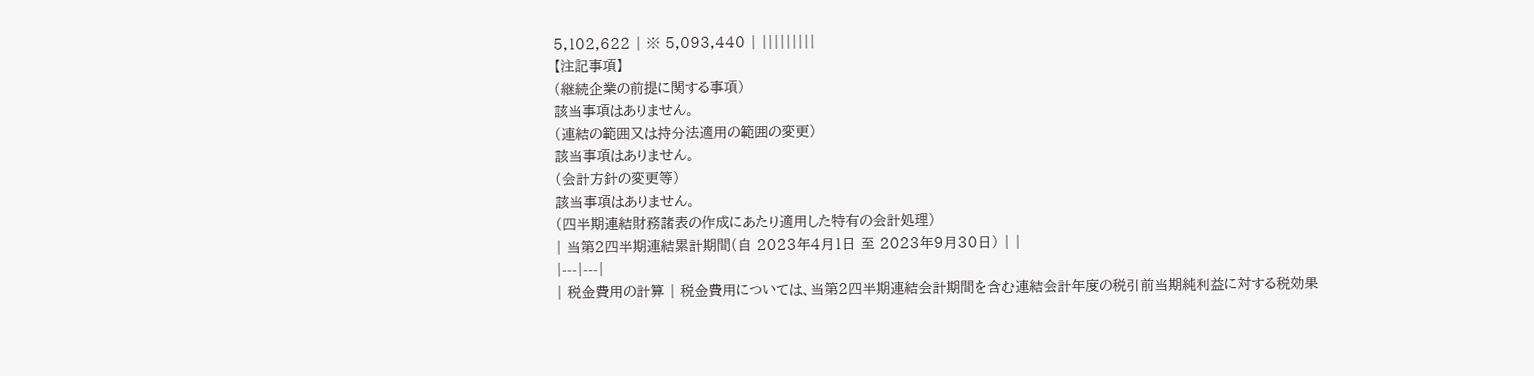5,102,622 | ※ 5,093,440 | |||||||||
【注記事項】
(継続企業の前提に関する事項)
該当事項はありません。
(連結の範囲又は持分法適用の範囲の変更)
該当事項はありません。
(会計方針の変更等)
該当事項はありません。
(四半期連結財務諸表の作成にあたり適用した特有の会計処理)
| 当第2四半期連結累計期間(自 2023年4月1日 至 2023年9月30日) | |
|---|---|
| 税金費用の計算 | 税金費用については、当第2四半期連結会計期間を含む連結会計年度の税引前当期純利益に対する税効果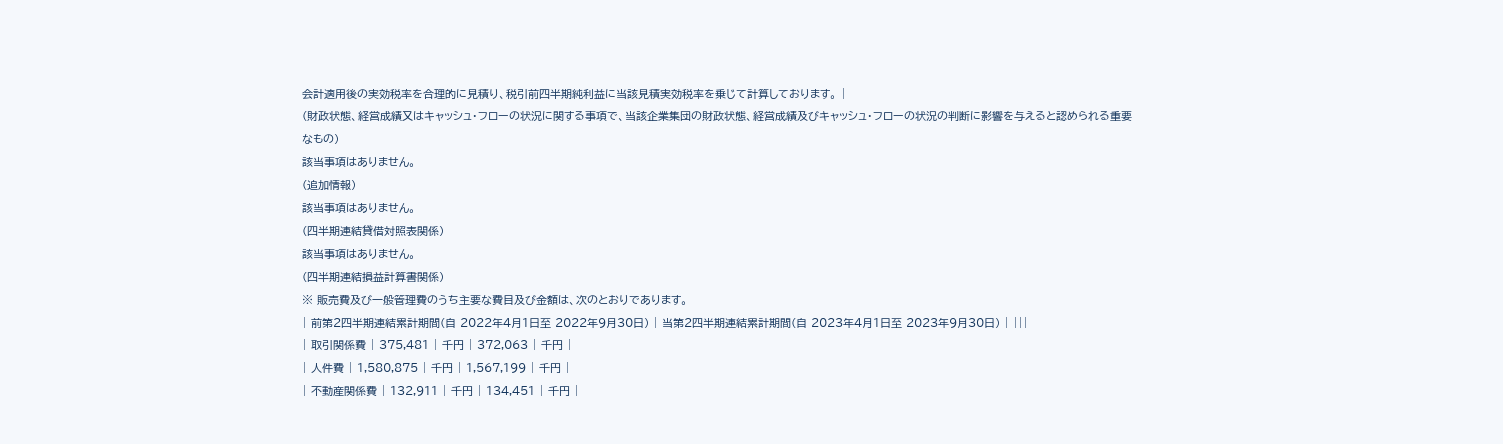会計適用後の実効税率を合理的に見積り、税引前四半期純利益に当該見積実効税率を乗じて計算しております。 |
(財政状態、経営成績又はキャッシュ・フローの状況に関する事項で、当該企業集団の財政状態、経営成績及びキャッシュ・フローの状況の判断に影響を与えると認められる重要なもの)
該当事項はありません。
(追加情報)
該当事項はありません。
(四半期連結貸借対照表関係)
該当事項はありません。
(四半期連結損益計算書関係)
※ 販売費及び一般管理費のうち主要な費目及び金額は、次のとおりであります。
| 前第2四半期連結累計期間(自 2022年4月1日至 2022年9月30日) | 当第2四半期連結累計期間(自 2023年4月1日至 2023年9月30日) | |||
| 取引関係費 | 375,481 | 千円 | 372,063 | 千円 |
| 人件費 | 1,580,875 | 千円 | 1,567,199 | 千円 |
| 不動産関係費 | 132,911 | 千円 | 134,451 | 千円 |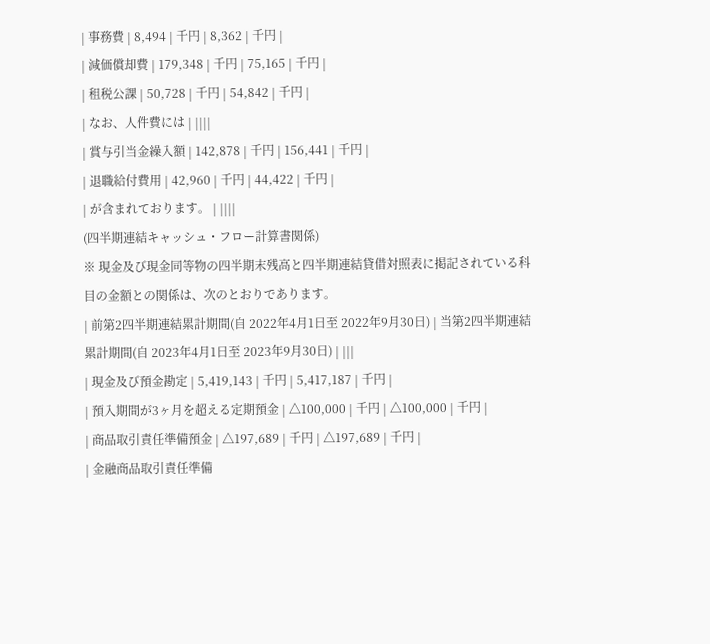| 事務費 | 8,494 | 千円 | 8,362 | 千円 |
| 減価償却費 | 179,348 | 千円 | 75,165 | 千円 |
| 租税公課 | 50,728 | 千円 | 54,842 | 千円 |
| なお、人件費には | ||||
| 賞与引当金繰入額 | 142,878 | 千円 | 156,441 | 千円 |
| 退職給付費用 | 42,960 | 千円 | 44,422 | 千円 |
| が含まれております。 | ||||
(四半期連結キャッシュ・フロー計算書関係)
※ 現金及び現金同等物の四半期末残高と四半期連結貸借対照表に掲記されている科目の金額との関係は、次のとおりであります。
| 前第2四半期連結累計期間(自 2022年4月1日至 2022年9月30日) | 当第2四半期連結累計期間(自 2023年4月1日至 2023年9月30日) | |||
| 現金及び預金勘定 | 5,419,143 | 千円 | 5,417,187 | 千円 |
| 預入期間が3ヶ月を超える定期預金 | △100,000 | 千円 | △100,000 | 千円 |
| 商品取引責任準備預金 | △197,689 | 千円 | △197,689 | 千円 |
| 金融商品取引責任準備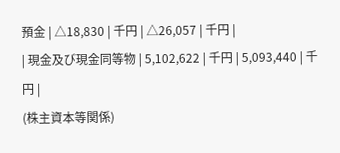預金 | △18,830 | 千円 | △26,057 | 千円 |
| 現金及び現金同等物 | 5,102,622 | 千円 | 5,093,440 | 千円 |
(株主資本等関係)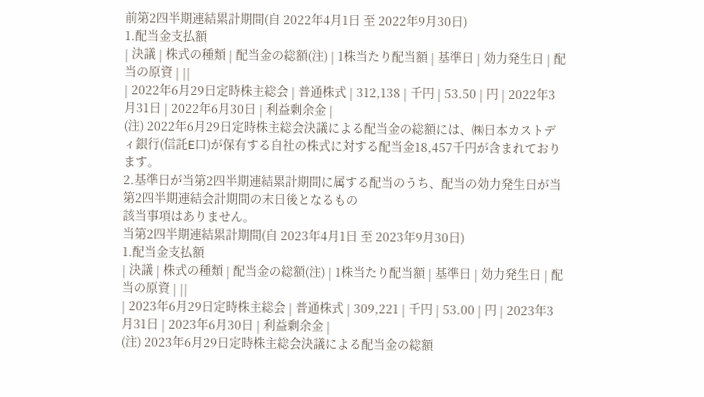前第2四半期連結累計期間(自 2022年4月1日 至 2022年9月30日)
1.配当金支払額
| 決議 | 株式の種類 | 配当金の総額(注) | 1株当たり配当額 | 基準日 | 効力発生日 | 配当の原資 | ||
| 2022年6月29日定時株主総会 | 普通株式 | 312,138 | 千円 | 53.50 | 円 | 2022年3月31日 | 2022年6月30日 | 利益剰余金 |
(注) 2022年6月29日定時株主総会決議による配当金の総額には、㈱日本カストディ銀行(信託E口)が保有する自社の株式に対する配当金18,457千円が含まれております。
2.基準日が当第2四半期連結累計期間に属する配当のうち、配当の効力発生日が当第2四半期連結会計期間の末日後となるもの
該当事項はありません。
当第2四半期連結累計期間(自 2023年4月1日 至 2023年9月30日)
1.配当金支払額
| 決議 | 株式の種類 | 配当金の総額(注) | 1株当たり配当額 | 基準日 | 効力発生日 | 配当の原資 | ||
| 2023年6月29日定時株主総会 | 普通株式 | 309,221 | 千円 | 53.00 | 円 | 2023年3月31日 | 2023年6月30日 | 利益剰余金 |
(注) 2023年6月29日定時株主総会決議による配当金の総額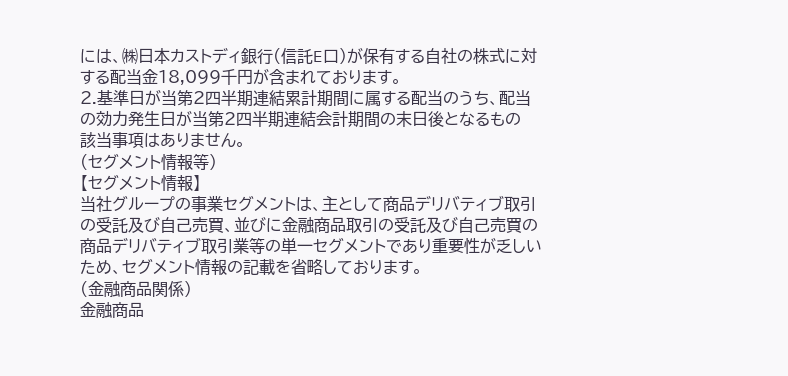には、㈱日本カストディ銀行(信託E口)が保有する自社の株式に対する配当金18,099千円が含まれております。
2.基準日が当第2四半期連結累計期間に属する配当のうち、配当の効力発生日が当第2四半期連結会計期間の末日後となるもの
該当事項はありません。
(セグメント情報等)
【セグメント情報】
当社グループの事業セグメントは、主として商品デリバティブ取引の受託及び自己売買、並びに金融商品取引の受託及び自己売買の商品デリバティブ取引業等の単一セグメントであり重要性が乏しいため、セグメント情報の記載を省略しております。
(金融商品関係)
金融商品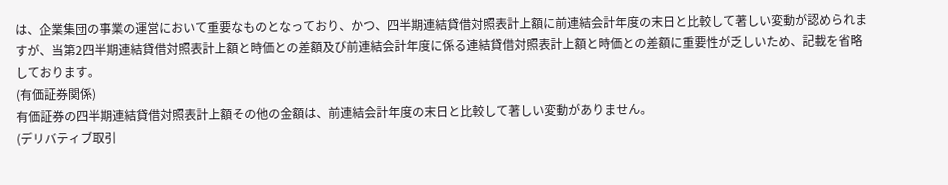は、企業集団の事業の運営において重要なものとなっており、かつ、四半期連結貸借対照表計上額に前連結会計年度の末日と比較して著しい変動が認められますが、当第2四半期連結貸借対照表計上額と時価との差額及び前連結会計年度に係る連結貸借対照表計上額と時価との差額に重要性が乏しいため、記載を省略しております。
(有価証券関係)
有価証券の四半期連結貸借対照表計上額その他の金額は、前連結会計年度の末日と比較して著しい変動がありません。
(デリバティブ取引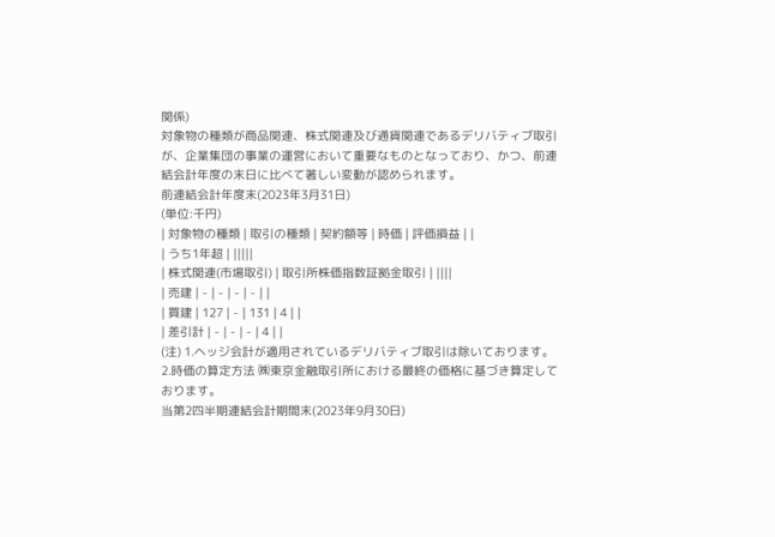関係)
対象物の種類が商品関連、株式関連及び通貨関連であるデリバティブ取引が、企業集団の事業の運営において重要なものとなっており、かつ、前連結会計年度の末日に比べて著しい変動が認められます。
前連結会計年度末(2023年3月31日)
(単位:千円)
| 対象物の種類 | 取引の種類 | 契約額等 | 時価 | 評価損益 | |
| うち1年超 | |||||
| 株式関連(市場取引) | 取引所株価指数証拠金取引 | ||||
| 売建 | - | - | - | - | |
| 買建 | 127 | - | 131 | 4 | |
| 差引計 | - | - | - | 4 | |
(注) 1.ヘッジ会計が適用されているデリバティブ取引は除いております。
2.時価の算定方法 ㈱東京金融取引所における最終の価格に基づき算定しております。
当第2四半期連結会計期間末(2023年9月30日)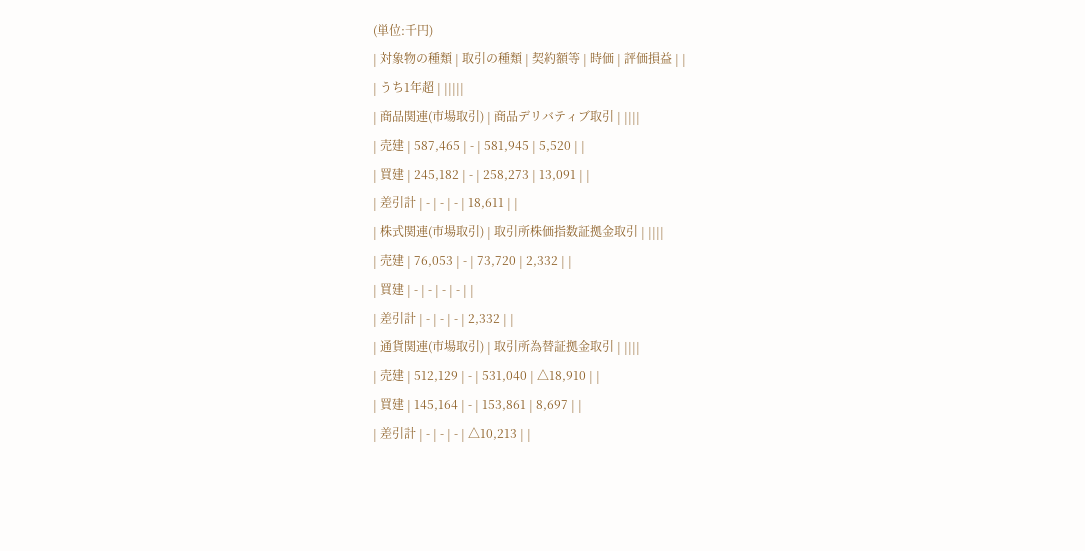(単位:千円)
| 対象物の種類 | 取引の種類 | 契約額等 | 時価 | 評価損益 | |
| うち1年超 | |||||
| 商品関連(市場取引) | 商品デリバティブ取引 | ||||
| 売建 | 587,465 | - | 581,945 | 5,520 | |
| 買建 | 245,182 | - | 258,273 | 13,091 | |
| 差引計 | - | - | - | 18,611 | |
| 株式関連(市場取引) | 取引所株価指数証拠金取引 | ||||
| 売建 | 76,053 | - | 73,720 | 2,332 | |
| 買建 | - | - | - | - | |
| 差引計 | - | - | - | 2,332 | |
| 通貨関連(市場取引) | 取引所為替証拠金取引 | ||||
| 売建 | 512,129 | - | 531,040 | △18,910 | |
| 買建 | 145,164 | - | 153,861 | 8,697 | |
| 差引計 | - | - | - | △10,213 | |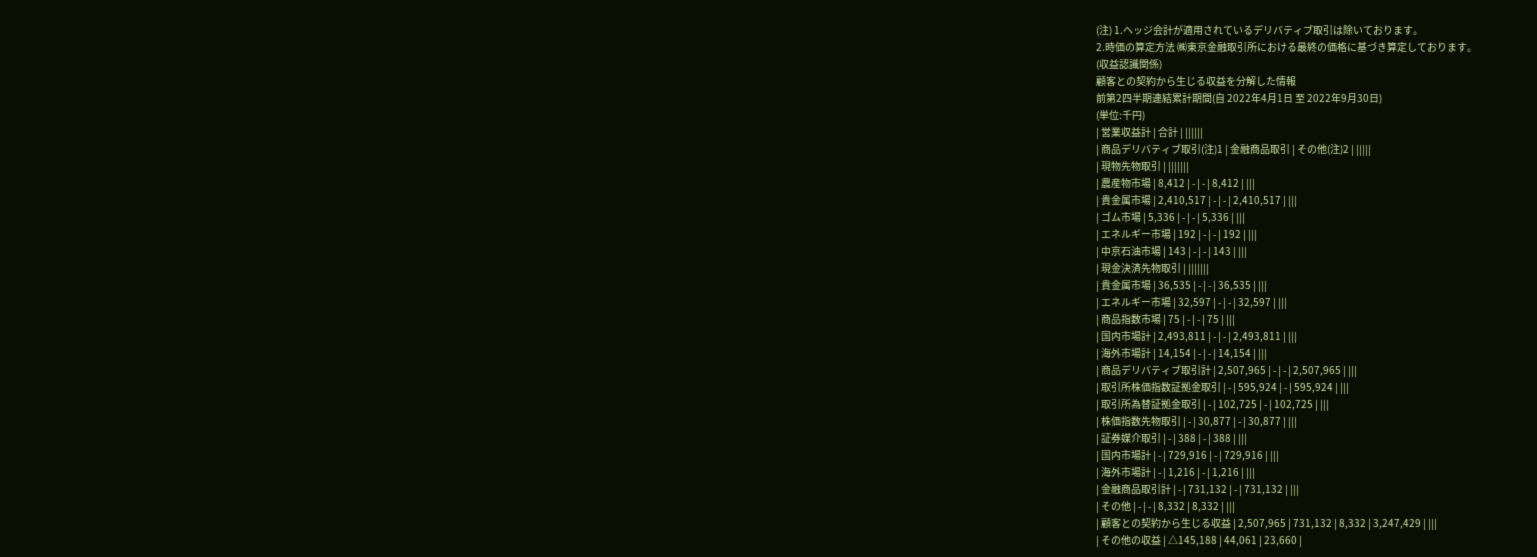(注) 1.ヘッジ会計が適用されているデリバティブ取引は除いております。
2.時価の算定方法 ㈱東京金融取引所における最終の価格に基づき算定しております。
(収益認識関係)
顧客との契約から生じる収益を分解した情報
前第2四半期連結累計期間(自 2022年4月1日 至 2022年9月30日)
(単位:千円)
| 営業収益計 | 合計 | ||||||
| 商品デリバティブ取引(注)1 | 金融商品取引 | その他(注)2 | |||||
| 現物先物取引 | |||||||
| 農産物市場 | 8,412 | - | - | 8,412 | |||
| 貴金属市場 | 2,410,517 | - | - | 2,410,517 | |||
| ゴム市場 | 5,336 | - | - | 5,336 | |||
| エネルギー市場 | 192 | - | - | 192 | |||
| 中京石油市場 | 143 | - | - | 143 | |||
| 現金決済先物取引 | |||||||
| 貴金属市場 | 36,535 | - | - | 36,535 | |||
| エネルギー市場 | 32,597 | - | - | 32,597 | |||
| 商品指数市場 | 75 | - | - | 75 | |||
| 国内市場計 | 2,493,811 | - | - | 2,493,811 | |||
| 海外市場計 | 14,154 | - | - | 14,154 | |||
| 商品デリバティブ取引計 | 2,507,965 | - | - | 2,507,965 | |||
| 取引所株価指数証拠金取引 | - | 595,924 | - | 595,924 | |||
| 取引所為替証拠金取引 | - | 102,725 | - | 102,725 | |||
| 株価指数先物取引 | - | 30,877 | - | 30,877 | |||
| 証券媒介取引 | - | 388 | - | 388 | |||
| 国内市場計 | - | 729,916 | - | 729,916 | |||
| 海外市場計 | - | 1,216 | - | 1,216 | |||
| 金融商品取引計 | - | 731,132 | - | 731,132 | |||
| その他 | - | - | 8,332 | 8,332 | |||
| 顧客との契約から生じる収益 | 2,507,965 | 731,132 | 8,332 | 3,247,429 | |||
| その他の収益 | △145,188 | 44,061 | 23,660 |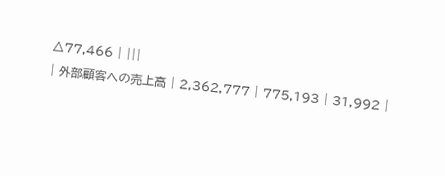△77,466 | |||
| 外部顧客への売上高 | 2,362,777 | 775,193 | 31,992 |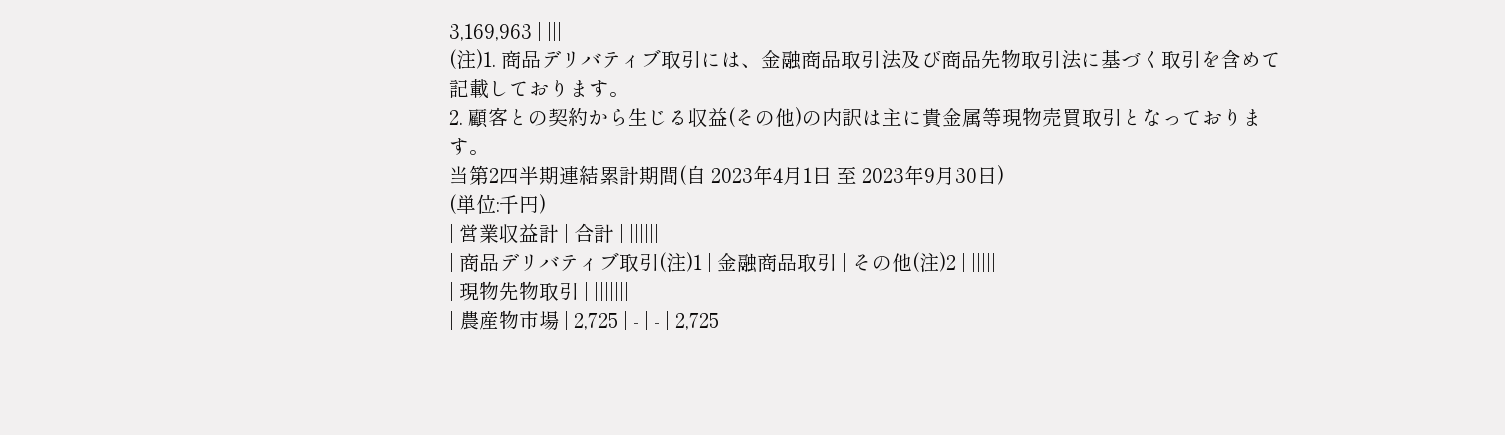3,169,963 | |||
(注)1. 商品デリバティブ取引には、金融商品取引法及び商品先物取引法に基づく取引を含めて記載しております。
2. 顧客との契約から生じる収益(その他)の内訳は主に貴金属等現物売買取引となっております。
当第2四半期連結累計期間(自 2023年4月1日 至 2023年9月30日)
(単位:千円)
| 営業収益計 | 合計 | ||||||
| 商品デリバティブ取引(注)1 | 金融商品取引 | その他(注)2 | |||||
| 現物先物取引 | |||||||
| 農産物市場 | 2,725 | - | - | 2,725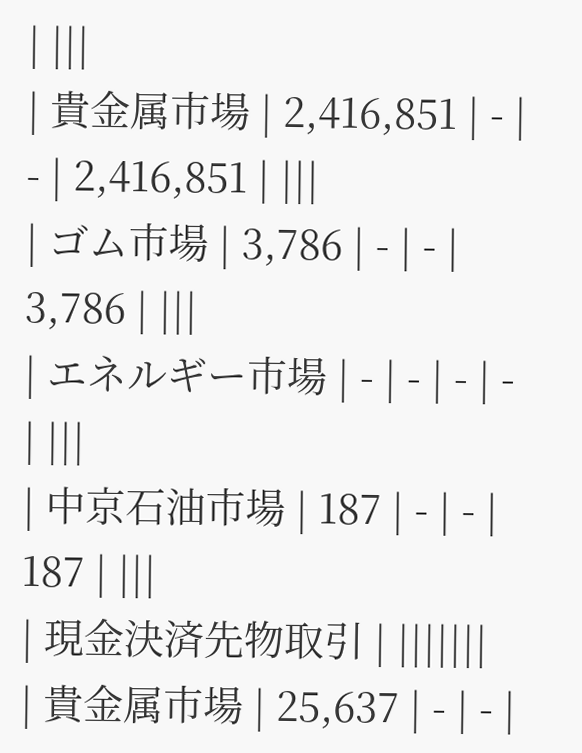| |||
| 貴金属市場 | 2,416,851 | - | - | 2,416,851 | |||
| ゴム市場 | 3,786 | - | - | 3,786 | |||
| エネルギー市場 | - | - | - | - | |||
| 中京石油市場 | 187 | - | - | 187 | |||
| 現金決済先物取引 | |||||||
| 貴金属市場 | 25,637 | - | - |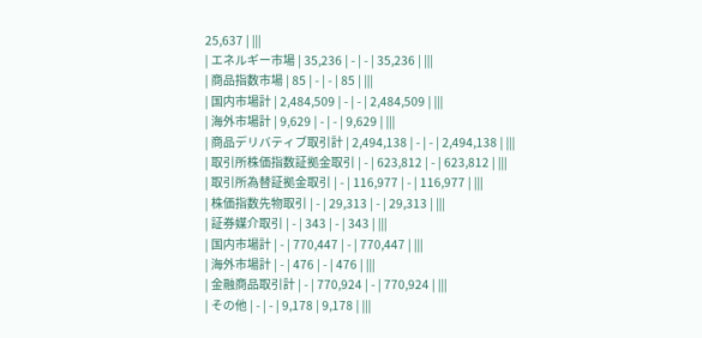25,637 | |||
| エネルギー市場 | 35,236 | - | - | 35,236 | |||
| 商品指数市場 | 85 | - | - | 85 | |||
| 国内市場計 | 2,484,509 | - | - | 2,484,509 | |||
| 海外市場計 | 9,629 | - | - | 9,629 | |||
| 商品デリバティブ取引計 | 2,494,138 | - | - | 2,494,138 | |||
| 取引所株価指数証拠金取引 | - | 623,812 | - | 623,812 | |||
| 取引所為替証拠金取引 | - | 116,977 | - | 116,977 | |||
| 株価指数先物取引 | - | 29,313 | - | 29,313 | |||
| 証券媒介取引 | - | 343 | - | 343 | |||
| 国内市場計 | - | 770,447 | - | 770,447 | |||
| 海外市場計 | - | 476 | - | 476 | |||
| 金融商品取引計 | - | 770,924 | - | 770,924 | |||
| その他 | - | - | 9,178 | 9,178 | |||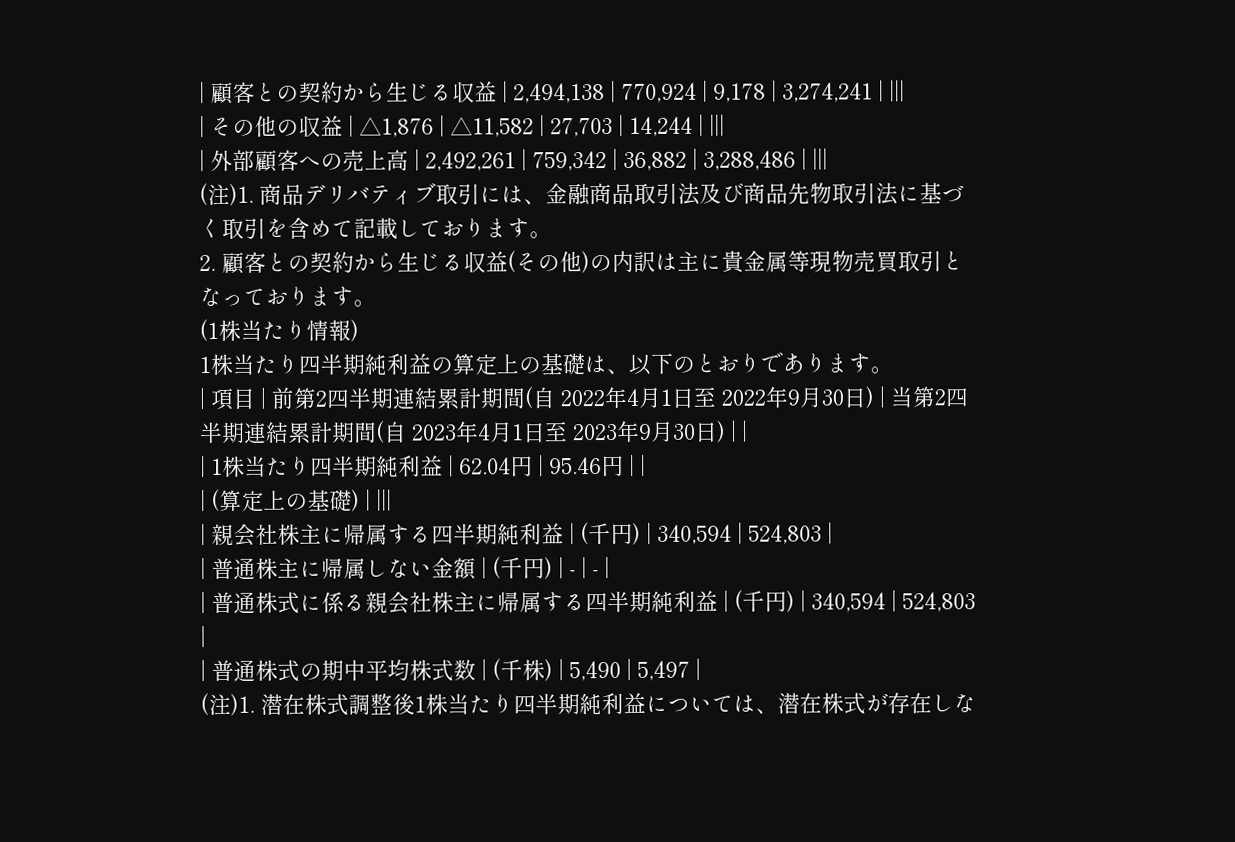| 顧客との契約から生じる収益 | 2,494,138 | 770,924 | 9,178 | 3,274,241 | |||
| その他の収益 | △1,876 | △11,582 | 27,703 | 14,244 | |||
| 外部顧客への売上高 | 2,492,261 | 759,342 | 36,882 | 3,288,486 | |||
(注)1. 商品デリバティブ取引には、金融商品取引法及び商品先物取引法に基づく取引を含めて記載しております。
2. 顧客との契約から生じる収益(その他)の内訳は主に貴金属等現物売買取引となっております。
(1株当たり情報)
1株当たり四半期純利益の算定上の基礎は、以下のとおりであります。
| 項目 | 前第2四半期連結累計期間(自 2022年4月1日至 2022年9月30日) | 当第2四半期連結累計期間(自 2023年4月1日至 2023年9月30日) | |
| 1株当たり四半期純利益 | 62.04円 | 95.46円 | |
| (算定上の基礎) | |||
| 親会社株主に帰属する四半期純利益 | (千円) | 340,594 | 524,803 |
| 普通株主に帰属しない金額 | (千円) | - | - |
| 普通株式に係る親会社株主に帰属する四半期純利益 | (千円) | 340,594 | 524,803 |
| 普通株式の期中平均株式数 | (千株) | 5,490 | 5,497 |
(注)1. 潜在株式調整後1株当たり四半期純利益については、潜在株式が存在しな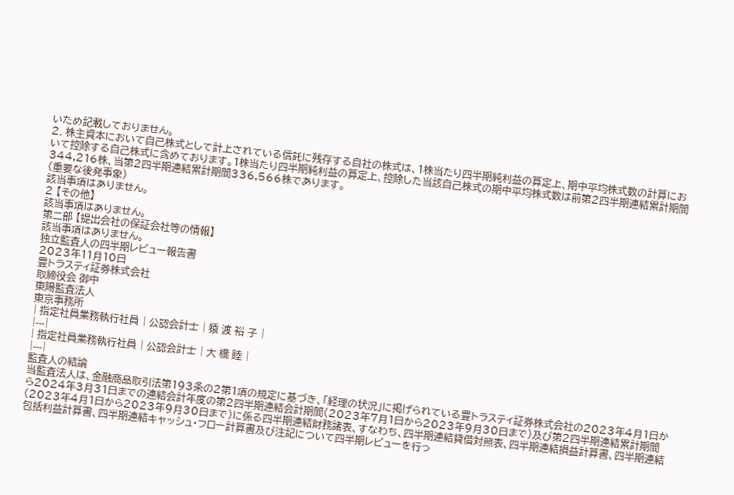いため記載しておりません。
2. 株主資本において自己株式として計上されている信託に残存する自社の株式は、1株当たり四半期純利益の算定上、期中平均株式数の計算において控除する自己株式に含めております。1株当たり四半期純利益の算定上、控除した当該自己株式の期中平均株式数は前第2四半期連結累計期間344,216株、当第2四半期連結累計期間336,566株であります。
(重要な後発事象)
該当事項はありません。
2 【その他】
該当事項はありません。
第二部 【提出会社の保証会社等の情報】
該当事項はありません。
独立監査人の四半期レビュー報告書
2023年11月10日
豊トラスティ証券株式会社
取締役会 御中
東陽監査法人
東京事務所
| 指定社員業務執行社員 | 公認会計士 | 猿 渡 裕 子 |
|---|
| 指定社員業務執行社員 | 公認会計士 | 大 橋 睦 |
|---|
監査人の結論
当監査法人は、金融商品取引法第193条の2第1項の規定に基づき、「経理の状況」に掲げられている豊トラスティ証券株式会社の2023年4月1日から2024年3月31日までの連結会計年度の第2四半期連結会計期間(2023年7月1日から2023年9月30日まで)及び第2四半期連結累計期間(2023年4月1日から2023年9月30日まで)に係る四半期連結財務諸表、すなわち、四半期連結貸借対照表、四半期連結損益計算書、四半期連結包括利益計算書、四半期連結キャッシュ・フロー計算書及び注記について四半期レビューを行っ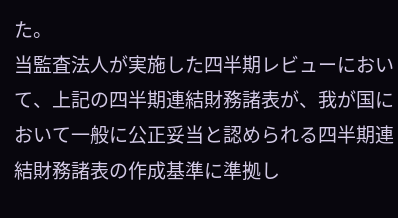た。
当監査法人が実施した四半期レビューにおいて、上記の四半期連結財務諸表が、我が国において一般に公正妥当と認められる四半期連結財務諸表の作成基準に準拠し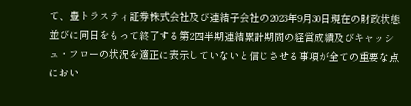て、豊トラスティ証券株式会社及び連結子会社の2023年9月30日現在の財政状態並びに同日をもって終了する第2四半期連結累計期間の経営成績及びキャッシュ・フローの状況を適正に表示していないと信じさせる事項が全ての重要な点におい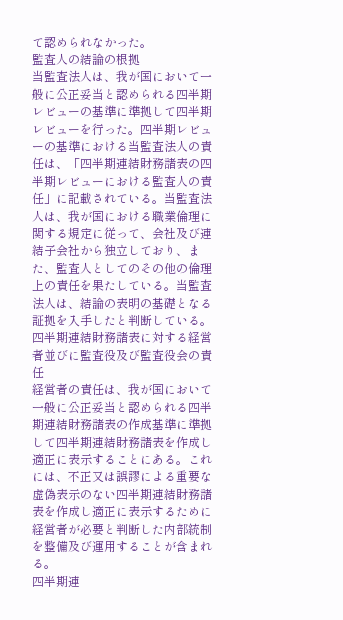て認められなかった。
監査人の結論の根拠
当監査法人は、我が国において一般に公正妥当と認められる四半期レビューの基準に準拠して四半期レビューを行った。四半期レビューの基準における当監査法人の責任は、「四半期連結財務諸表の四半期レビューにおける監査人の責任」に記載されている。当監査法人は、我が国における職業倫理に関する規定に従って、会社及び連結子会社から独立しており、また、監査人としてのその他の倫理上の責任を果たしている。当監査法人は、結論の表明の基礎となる証拠を入手したと判断している。
四半期連結財務諸表に対する経営者並びに監査役及び監査役会の責任
経営者の責任は、我が国において一般に公正妥当と認められる四半期連結財務諸表の作成基準に準拠して四半期連結財務諸表を作成し適正に表示することにある。これには、不正又は誤謬による重要な虚偽表示のない四半期連結財務諸表を作成し適正に表示するために経営者が必要と判断した内部統制を整備及び運用することが含まれる。
四半期連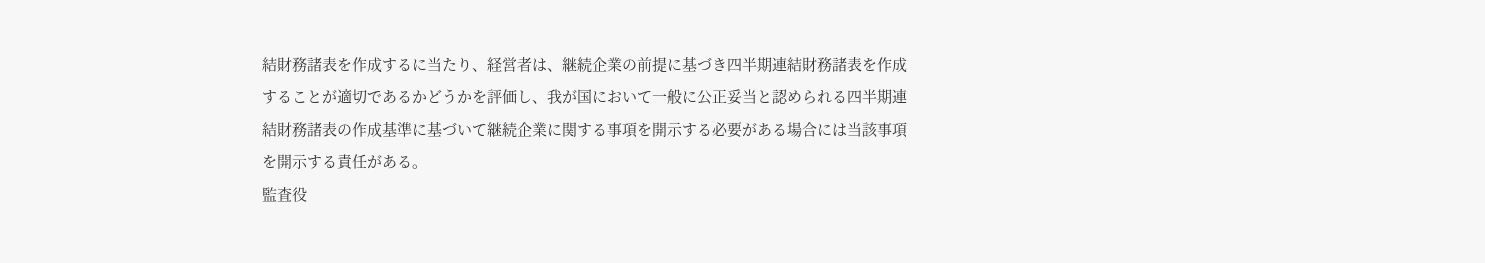結財務諸表を作成するに当たり、経営者は、継続企業の前提に基づき四半期連結財務諸表を作成することが適切であるかどうかを評価し、我が国において一般に公正妥当と認められる四半期連結財務諸表の作成基準に基づいて継続企業に関する事項を開示する必要がある場合には当該事項を開示する責任がある。
監査役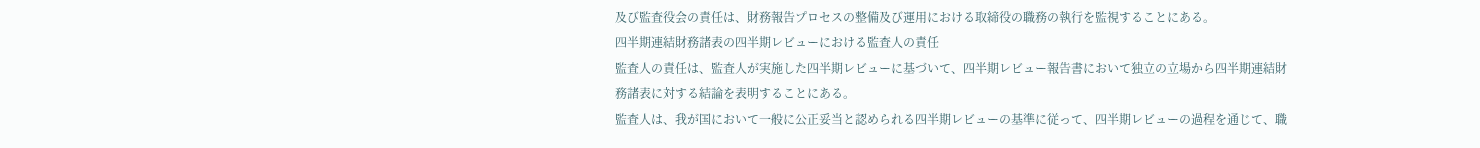及び監査役会の責任は、財務報告プロセスの整備及び運用における取締役の職務の執行を監視することにある。
四半期連結財務諸表の四半期レビューにおける監査人の責任
監査人の責任は、監査人が実施した四半期レビューに基づいて、四半期レビュー報告書において独立の立場から四半期連結財務諸表に対する結論を表明することにある。
監査人は、我が国において一般に公正妥当と認められる四半期レビューの基準に従って、四半期レビューの過程を通じて、職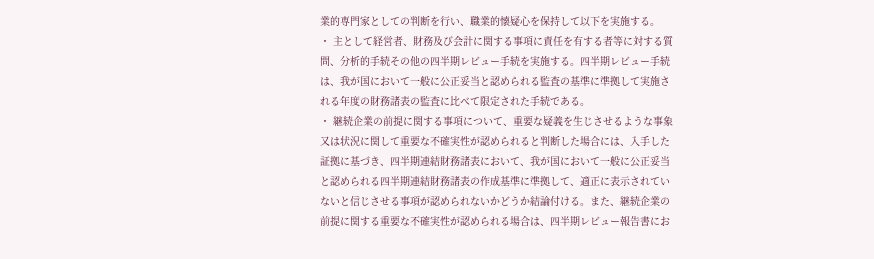業的専門家としての判断を行い、職業的懐疑心を保持して以下を実施する。
・ 主として経営者、財務及び会計に関する事項に責任を有する者等に対する質問、分析的手続その他の四半期レビュー手続を実施する。四半期レビュー手続は、我が国において一般に公正妥当と認められる監査の基準に準拠して実施される年度の財務諸表の監査に比べて限定された手続である。
・ 継続企業の前提に関する事項について、重要な疑義を生じさせるような事象又は状況に関して重要な不確実性が認められると判断した場合には、入手した証拠に基づき、四半期連結財務諸表において、我が国において一般に公正妥当と認められる四半期連結財務諸表の作成基準に準拠して、適正に表示されていないと信じさせる事項が認められないかどうか結論付ける。また、継続企業の前提に関する重要な不確実性が認められる場合は、四半期レビュー報告書にお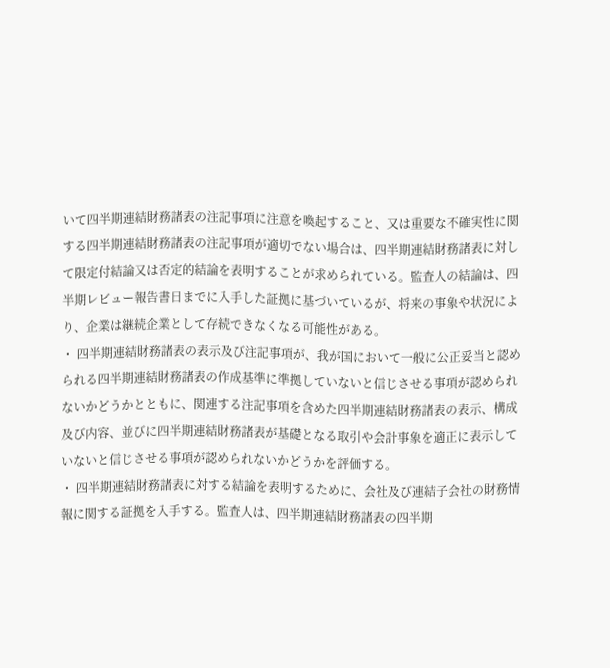いて四半期連結財務諸表の注記事項に注意を喚起すること、又は重要な不確実性に関する四半期連結財務諸表の注記事項が適切でない場合は、四半期連結財務諸表に対して限定付結論又は否定的結論を表明することが求められている。監査人の結論は、四半期レビュー報告書日までに入手した証拠に基づいているが、将来の事象や状況により、企業は継続企業として存続できなくなる可能性がある。
・ 四半期連結財務諸表の表示及び注記事項が、我が国において一般に公正妥当と認められる四半期連結財務諸表の作成基準に準拠していないと信じさせる事項が認められないかどうかとともに、関連する注記事項を含めた四半期連結財務諸表の表示、構成及び内容、並びに四半期連結財務諸表が基礎となる取引や会計事象を適正に表示していないと信じさせる事項が認められないかどうかを評価する。
・ 四半期連結財務諸表に対する結論を表明するために、会社及び連結子会社の財務情報に関する証拠を入手する。監査人は、四半期連結財務諸表の四半期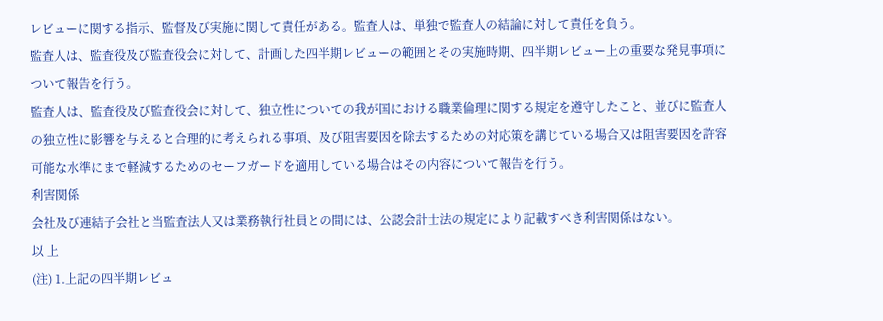レビューに関する指示、監督及び実施に関して責任がある。監査人は、単独で監査人の結論に対して責任を負う。
監査人は、監査役及び監査役会に対して、計画した四半期レビューの範囲とその実施時期、四半期レビュー上の重要な発見事項について報告を行う。
監査人は、監査役及び監査役会に対して、独立性についての我が国における職業倫理に関する規定を遵守したこと、並びに監査人の独立性に影響を与えると合理的に考えられる事項、及び阻害要因を除去するための対応策を講じている場合又は阻害要因を許容可能な水準にまで軽減するためのセーフガードを適用している場合はその内容について報告を行う。
利害関係
会社及び連結子会社と当監査法人又は業務執行社員との間には、公認会計士法の規定により記載すべき利害関係はない。
以 上
(注) 1.上記の四半期レビュ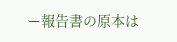ー報告書の原本は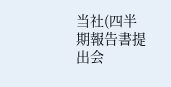当社(四半期報告書提出会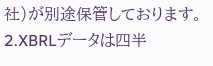社)が別途保管しております。2.XBRLデータは四半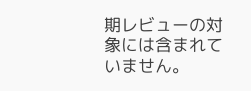期レビューの対象には含まれていません。